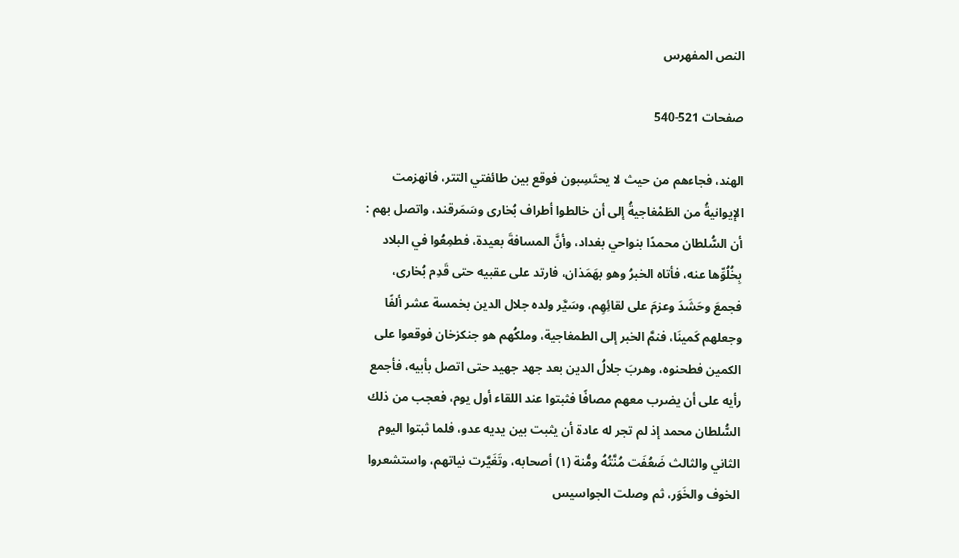النص المفهرس

صفحات 521-540

الهند، فجاءهم من حيث لا يحتَسِبون فوقع بين طائفتي التتر، فانهزمت
الإيوانيةُ من الطَمْغاجيةُ إلى أن خالطوا أطراف بُخارى وسَمَرقند، واتصل بهم :
أن السُّلطان محمدًا بنواحي بغداد، وأنَّ المسافةَ بعيدة، فطمِعُوا في البلاد
بِخُلُوِّها عنه، فأتاه الخبرُ وهو بهَمَذان، فارتد على عقبيه حتى قَدِم بُخارى،
فجمعَ وحَشَدَ وعزمَ على لقائِهِم، وسَيَّر ولده جلال الدين بخمسة عشر ألفًا
وجعلهم كَمينَا، فنمَّ الخبر إلى الطمغاجية، وملكُهم هو جنكزخان فوقعوا على
الكمين فطحنوه، وهربَ جلالُ الدين بعد جهد جهيد حتى اتصل بأبيه، فأجمع
رأيه على أن يضرب معهم مصافًا فثبتوا عند اللقاء أول يوم، فعجب من ذلك
السُّلطان محمد إذ لم تجر له عادة أن يثبت بين يديه عدو، فلما ثبتوا اليوم
الثاني والثالث ضَعُفَت مُنَّتُهُ ومُّنة (١) أصحابه، وتَغَيَّرت نياتهم، واستشعروا
الخوف والخَوَر، ثم وصلت الجواسيس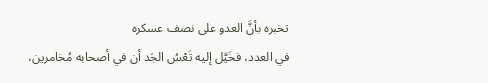تخبره بأنَّ العدو على نصف عسكره
في العدد، فخَيَّل إليه تَعْسُ الجَد أن في أصحابه مُخامرين،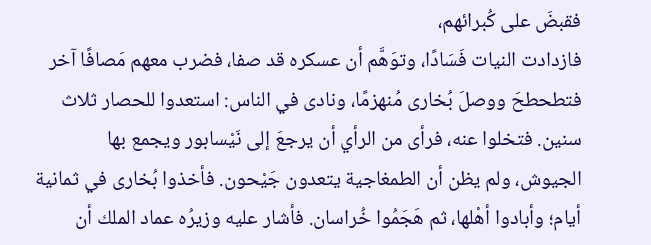فقبضَ على كُبرائهم،
فازدادت النيات فَسَادًا، وتوَهَّم أن عسكره قد صفا، فضرب معهم مَصافًا آخر
فتطحطحَ ووصلَ بُخارى مُنهزمًا، ونادى في الناس: استعدوا للحصار ثلاث
سنين. فتخلوا عنه، فرأى من الرأي أن يرجعَ إلى نَيْسابور ويجمع بها
الجيوش، ولم يظن أن الطمغاجية يتعدون جَيْحون. فأخذوا بُخارى في ثمانية
أيام؛ وأبادوا أهْلها، ثم هَجَمُوا خُراسان. فأشار عليه وزيرُه عماد الملك أن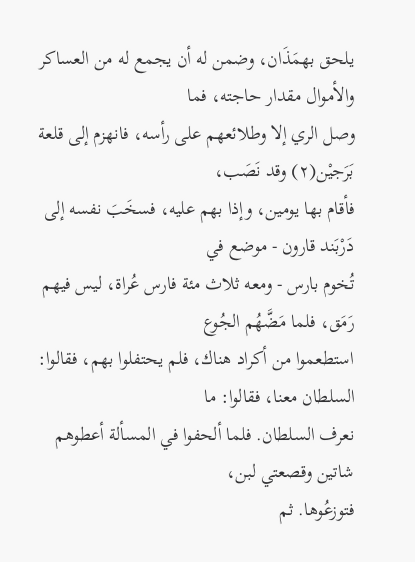يلحق بهمَذَان، وضمن له أن يجمع له من العساكر والأموال مقدار حاجته، فما
وصل الري إلا وطلائعهم على رأسه، فانهزم إلى قلعة بَرَجيْن(٢) وقد نَصَب،
فأقام بها يومين، وإذا بهم عليه، فسخَبَ نفسه إلى دَرْبَند قارون - موضع في
تُخوم بارس - ومعه ثلاث مئة فارس عُراة، ليس فيهم رَمَق، فلما مَضَّهُم الجُوع
استطعموا من أكراد هناك، فلم يحتفلوا بهم، فقالوا: السلطان معنا، فقالوا: ما
نعرف السلطان. فلما ألحفوا في المسألة أعطوهم شاتين وقصعتي لبن،
فتوزعُوها. ثم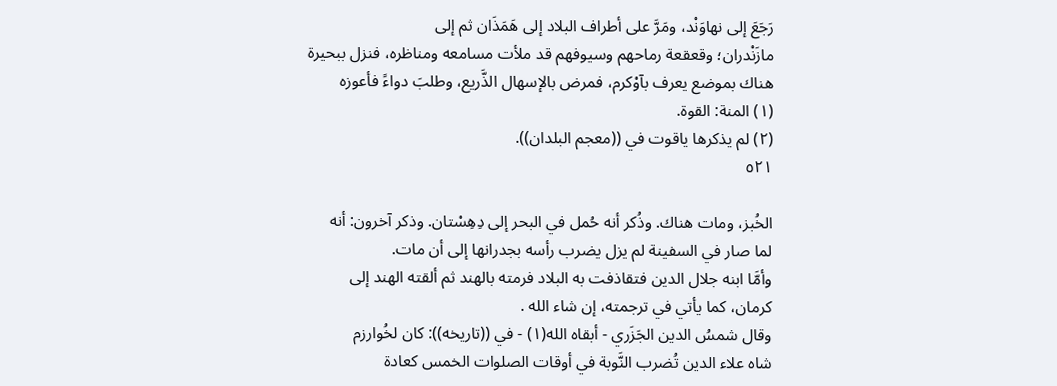رَجَعَ إلى نهاوَنْد، ومَرَّ على أطراف البلاد إلى هَمَذَان ثم إلى
مازَنْدران؛ وقعقعة رماحهم وسيوفهم قد ملأت مسامعه ومناظره، فنزل ببحيرة
هناك بموضع يعرف بآوْكرم، فمرض بالإسهال الذَّريع، وطلبَ دواءً فأعوزه
(١) المنة: القوة.
(٢) لم يذكرها ياقوت في ((معجم البلدان)).
٥٢١

الخُبز، ومات هناك. وذُكر أنه حُمل في البحر إلى دِهِسْتان. وذكر آخرون: أنه
لما صار في السفينة لم يزل يضرب رأسه بجدرانها إلى أن مات.
وأمَّا ابنه جلال الدين فتقاذفت به البلاد فرمته بالهند ثم ألقته الهند إلى
كرمان، كما يأتي في ترجمته، إن شاء الله .
وقال شمسُ الدين الجَزَري - أبقاه الله(١) - في ((تاريخه)): كان لخُوارزم
شاه علاء الدين تُضرب النَّوبة في أوقات الصلوات الخمس كعادة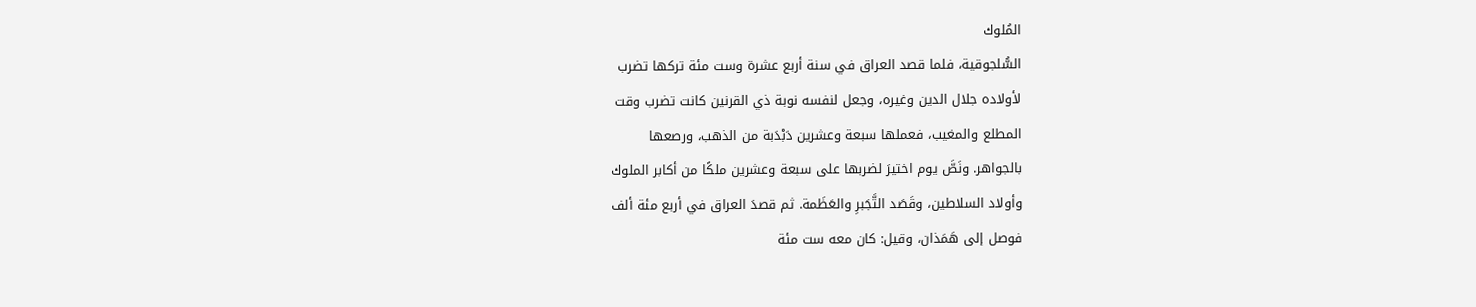المُلوك
السُّلجوقية، فلما قصد العراق في سنة أربع عشرة وست مئة تركها تضرب
لأولاده جلال الدين وغيره، وجعل لنفسه نوبة ذي القرنين كانت تضرب وقت
المطلع والمغيب، فعملها سبعة وعشرين دَبْدَبة من الذهب، ورصعها
بالجواهر. ونَصَّ يوم اختيرَ لضربها على سبعة وعشرين ملكًا من أكابر الملوك
وأولاد السلاطين، وقَصَد التَّجَبرِ والعَظَمة. ثم قصدَ العراق في أربع مئة ألف
فوصل إلى هَمَذان، وقيل: كان معه ست مئة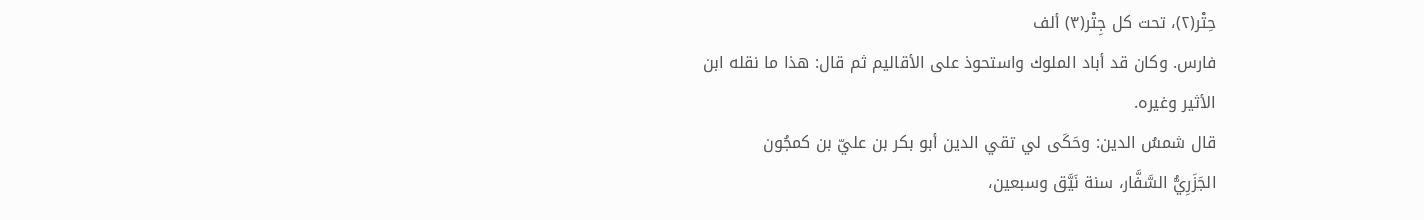حِتْر(٢)، تحت كل جِتْر(٣) ألف
فارس. وكان قد أباد الملوك واستحوذ على الأقاليم ثم قال: هذا ما نقله ابن
الأثير وغيره.
قال شمسُ الدين: وحَكَى لي تقي الدين أبو بكر بن عليّ بن كمجُون
الجَزَرِيُّ السَّفَّار، سنة نَيَّق وسبعين،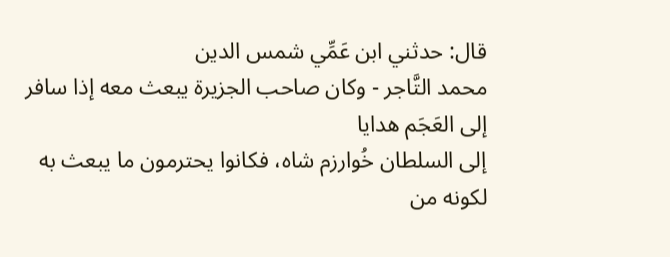قال: حدثني ابن عَمِّي شمس الدين
محمد التَّاجر - وكان صاحب الجزيرة يبعث معه إذا سافر إلى العَجَم هدايا
إلى السلطان خُوارزم شاه، فكانوا يحترمون ما يبعث به لكونه من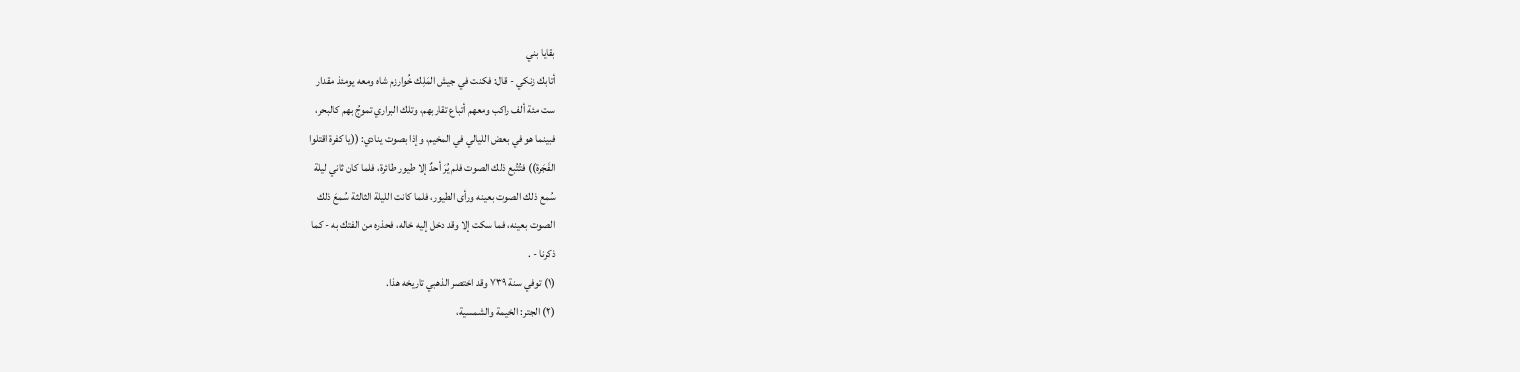بقايا بني
أتابك زنكي - قال: فكنت في جيش المَلِك خُوارزم شاه ومعه يومئذ مقدار
ست مئة ألف راكب ومعهم أتباع تقاربهم، وتلك البراري تموجُ بهم كالبحر،
فبينما هو في بعض الليالي في المخيم، وإذا بصوت ينادي: ((يا كفرة اقتلوا
الفَجَرة)) فتُتُبع ذلك الصوت فلم يُرَ أحدٌ إلا طيور طائرة، فلما كان ثاني ليلة
سُمع ذلك الصوت بعينه ورأى الطيور، فلما كانت الليلة الثالثة سُمعَ ذلك
الصوت بعينه، فما سكت إلا وقد دخل إليه خاله، فحذره من الفتك به - كما
ذكرنا - .
(١) توفي سنة ٧٣٩ وقد اختصر الذهبي تاريخه هذا.
(٢) الجتر: الخيمة والشمسية،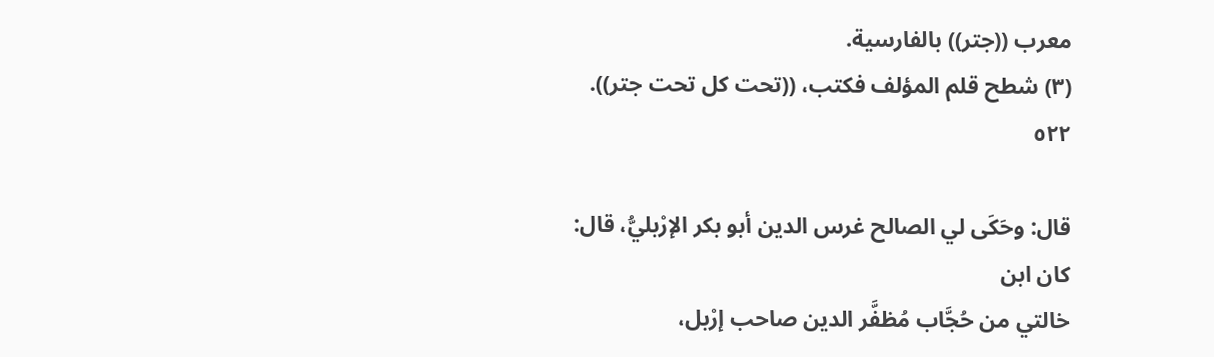معرب ((جتر)) بالفارسية.
(٣) شطح قلم المؤلف فكتب، ((تحت كل تحت جتر)).
٥٢٢

قال: وحَكَى لي الصالح غرس الدين أبو بكر الإرْبليُّ، قال: كان ابن
خالتي من حُجَّاب مُظفَّر الدين صاحب إرْبل،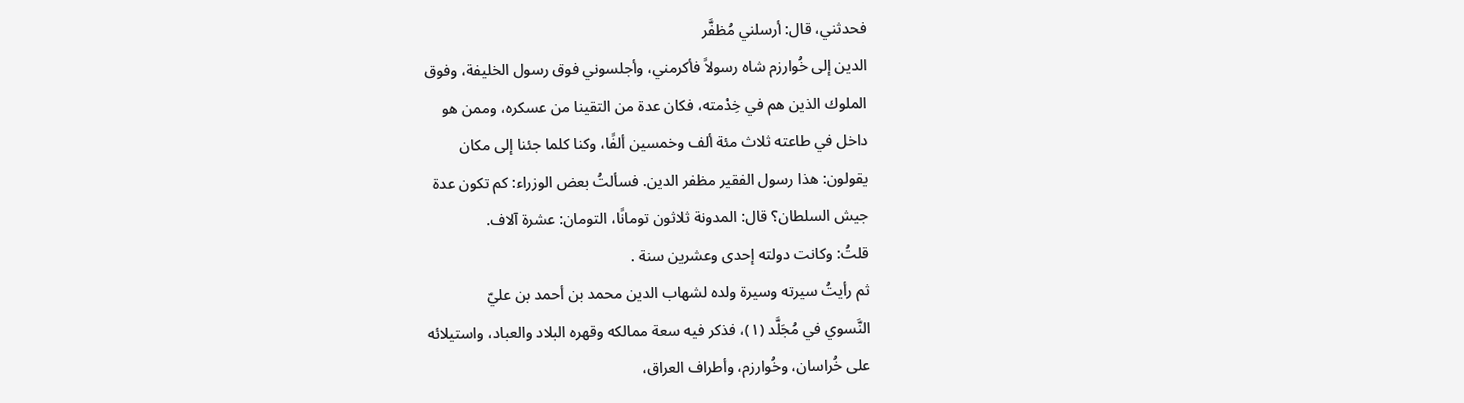فحدثني، قال: أرسلني مُظفَّر
الدين إلى خُوارزم شاه رسولاً فأكرمني، وأجلسوني فوق رسول الخليفة، وفوق
الملوك الذين هم في خِدْمته، فكان عدة من التقينا من عسكره، وممن هو
داخل في طاعته ثلاث مئة ألف وخمسين ألفًا، وكنا كلما جئنا إلى مكان
يقولون: هذا رسول الفقير مظفر الدين. فسألتُ بعض الوزراء: كم تكون عدة
جيش السلطان؟ قال: المدونة ثلاثون تومانًا، التومان: عشرة آلاف.
قلتُ: وكانت دولته إحدى وعشرين سنة .
ثم رأيتُ سيرته وسيرة ولده لشهاب الدين محمد بن أحمد بن عليّ
النَّسوي في مُجَلَّد (١)، فذكر فيه سعة ممالكه وقهره البلاد والعباد، واستيلائه
على خُراسان، وخُوارزم، وأطراف العراق،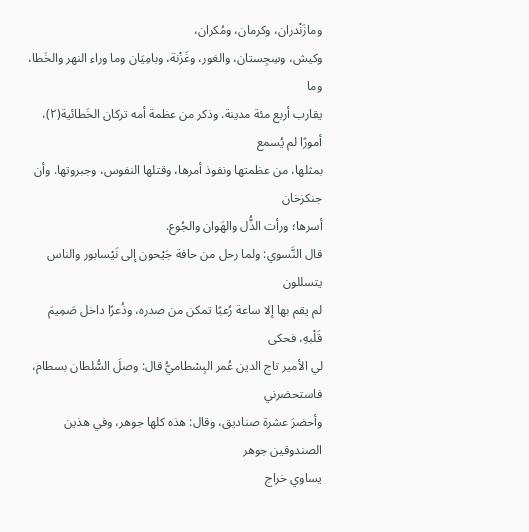ومازَنْدران، وكرمان، ومُكران،
وكيش، وسِجِستان، والغور، وغَزْنة، وبامِيَان وما وراء النهر والخَطا، وما
يقارب أربع مئة مدينة. وذكر من عظمة أمه تركان الخَطائية(٢)، أمورًا لم يُسمع
بمثلها، من عظمتها ونفوذ أمرها، وقتلها النفوس، وجبروتها. وأن جنكزخان
أسرها؛ ورأت الذُّل والهَوان والجُوع.
قال النَّسوي: ولما رحل من حافة جَيْحون إلى نَيْسابور والناس يتسللون
لم يقم بها إلا ساعة رُعبًا تمكن من صدره، وذُعرًا داخل صَمِيمَ قَلْبهِ، فحكى
لي الأمير تاج الدين عُمر البِسْطاميُّ قال: وصلَ السُّلطان بسطام، فاستحضرني
وأحضرَ عشرة صناديق، وقال: هذه كلها جوهر، وفي هذين الصندوقين جوهر
يساوي خراج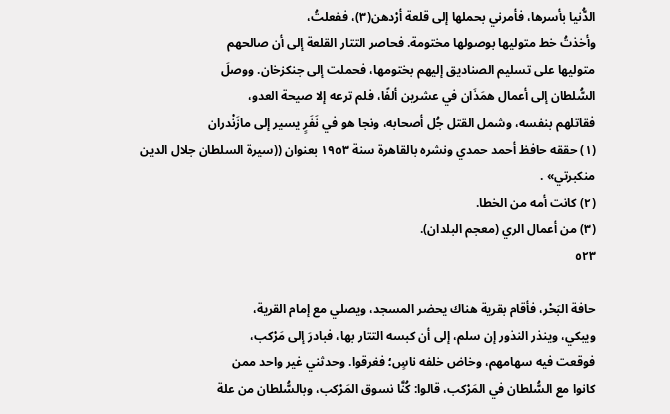الدُّنيا بأسرها، فأمرني بحملها إلى قلعة أرْدهن(٣)، ففعلتُ،
وأخذتُ خط متوليها بوصولها مختومة. فحاصر التتار القلعة إلى أن صالحهم
متوليها على تسليم الصناديق إليهم بختومها، فحملت إلى جنكزخان. ووصلَ
السُّلطان إلى أعمال همَذَان في عشرين ألفًا، فلم ترعه إلا صيحة العدو،
فقاتلهم بنفسه، وشمل القتل جُل أصحابه، ونجا هو في نَفَرٍ يسير إلى مازَنْدران
(١) حققه حافظ أحمد حمدي ونشره بالقاهرة سنة ١٩٥٣ بعنوان ((سيرة السلطان جلال الدين
منکبرتي» .
(٢) كانت أمه من الخطا.
(٣) من أعمال الري (معجم البلدان).
٥٢٣

حافة البَحْر، فأقام بقرية هناك يحضر المسجد، ويصلي مع إمام القرية،
ويبكي، وينذر النذور إن سلم، إلى أن كبسه التتار بها، فبادرَ إلى مَرْكب،
فوقعت فيه سهامهم، وخاض خلفه ناسٍ؛ فغرقوا. وحدثني غير واحد ممن
كانوا مع السُّلطان في المَرْكب، قالوا: كُنَّا نسوق المَرْكب، وبالسُّلطان من علة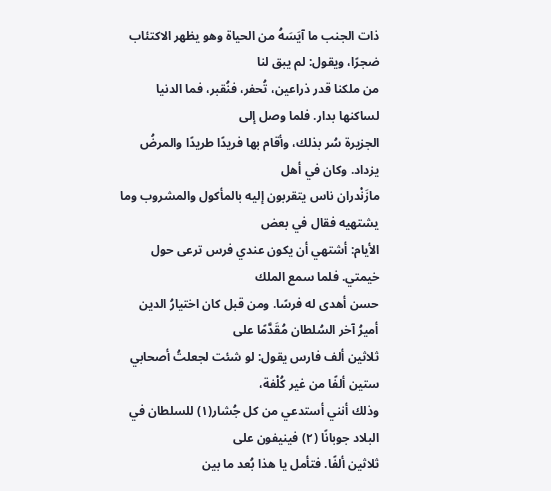ذات الجنب ما آيَسَهُ من الحياة وهو يظهر الاكتئاب ضجرًا، ويقول: لم يبق لنا
من ملكنا قدر ذراعين، تُحفر، فنُقبر، فما الدنيا لساكنها بدار. فلما وصل إلى
الجزيرة سُر بذلك، وأقام بها فريدًا طريدًا والمرضُ يزداد. وكان في أهل
مازَنْدران ناس يتقربون إليه بالمأكول والمشروب وما يشتهيه فقال في بعض
الأيام: أشتهي أن يكون عندي فرس ترعى حول خيمتي. فلما سمع الملك
حسن أهدى له فرسًا. ومن قبل كان اختيارُ الدين أميرُ آخر السُلطان مُقَدَّمًا على
ثلاثين ألف فارس يقول: لو شئت لجعلتُ أصحابي ستين ألفًا من غير كُلْفة،
وذلك أنني أستدعي من كل جُشار(١) للسلطان في البلاد جوبانًا (٢) فينيفون على
ثلاثين ألفًا. فتأمل يا هذا بُعد ما بين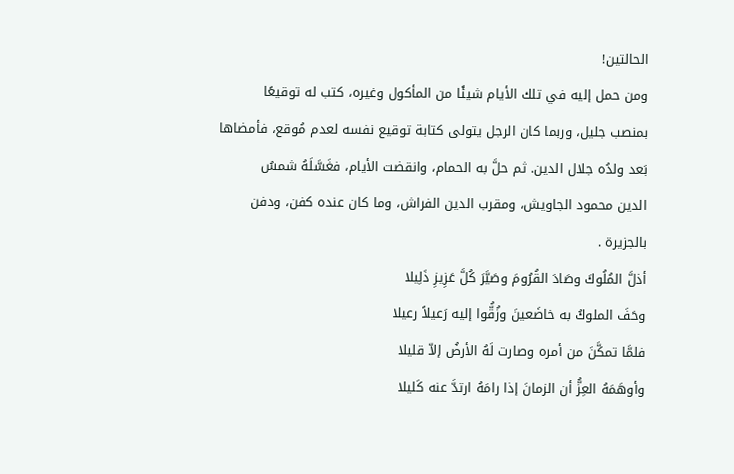الحالتين!
ومن حمل إليه في تلك الأيام شيئًا من المأكول وغيره، كتب له توقيعًا
بمنصب جليل، وربما كان الرجل يتولى كتابة توقيع نفسه لعدم مُوقع، فأمضاها
بَعد ولدُه جلال الدين. ثم حلَّ به الحمام، وانقضت الأيام، فغَسَّلَهُ شمسُ
الدين محمود الجاويش، ومقرب الدين الفراش، وما كان عنده كفن، ودفن
بالجزيرة .
أذلَّ المُلُوكَ وصَادَ القُرُومَ وصَيَّرَ كُلَّ عَزِيزِ ذَلِيلا
وحَفَ الملوكُ به خاضَعينَ وزُقُّوا إليه رَعيلاً رعيلا
فلمَّا تمكَّنَ من أمره وصارت لَهُ الأرضُ إلاّ قليلا
وأوهَمَهُ العِزُّ أن الزمانَ إذا رامَهُ ارتدَّ عنه كَليلا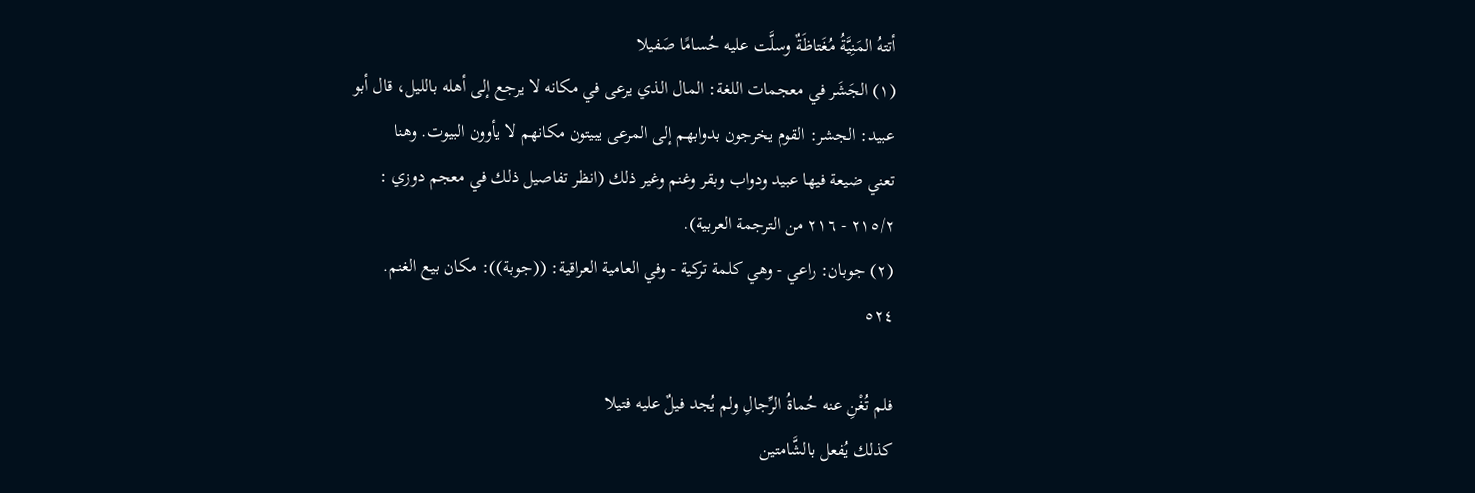أتتهُ المَنِيَّةُ مُغَتاظَةٌ وسلَّت عليه حُسامًا صَفيلا
(١) الجَشَر في معجمات اللغة: المال الذي يرعى في مكانه لا يرجع إلى أهله بالليل، قال أبو
عبيد: الجشر: القوم يخرجون بدوابهم إلى المرعى يبيتون مكانهم لا يأوون البيوت. وهنا
تعني ضيعة فيها عبيد ودواب وبقر وغنم وغير ذلك (انظر تفاصيل ذلك في معجم دوزي :
٢١٥/٢ - ٢١٦ من الترجمة العربية).
(٢) جوبان: راعي - وهي كلمة تركية - وفي العامية العراقية: ((جوبة)): مكان بيع الغنم.
٥٢٤

فلم تُغْنِ عنه حُماةُ الرِّجالِ ولم يُجد فيلٌ عليه فتيلا
كذلك يُفعل بالشَّامتين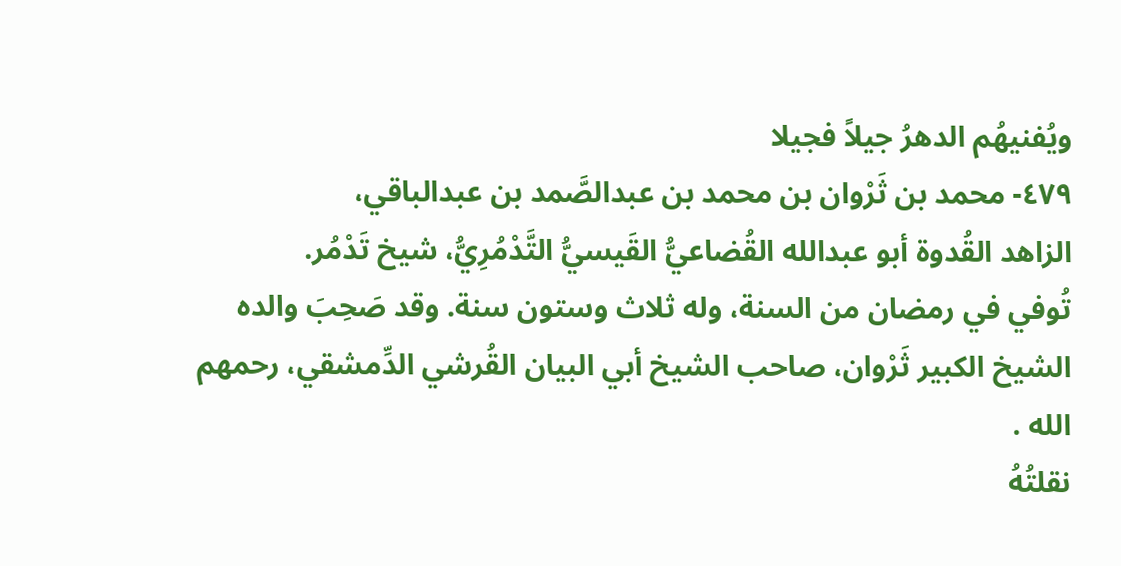ويُفنيهُم الدهرُ جيلاً فجيلا
٤٧٩- محمد بن ثَرْوان بن محمد بن عبدالصَّمد بن عبدالباقي،
الزاهد القُدوة أبو عبدالله القُضاعيُّ القَيسيُّ التَّدْمُرِيُّ، شيخ تَدْمُر.
تُوفي في رمضان من السنة، وله ثلاث وستون سنة. وقد صَحِبَ والده
الشيخ الكبير ثَرْوان، صاحب الشيخ أبي البيان القُرشي الدِّمشقي، رحمهم الله .
نقلتُهُ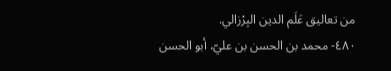من تعاليق عَلَم الدين البِرْزالي.
٤٨٠- محمد بن الحسن بن عليّ، أبو الحسن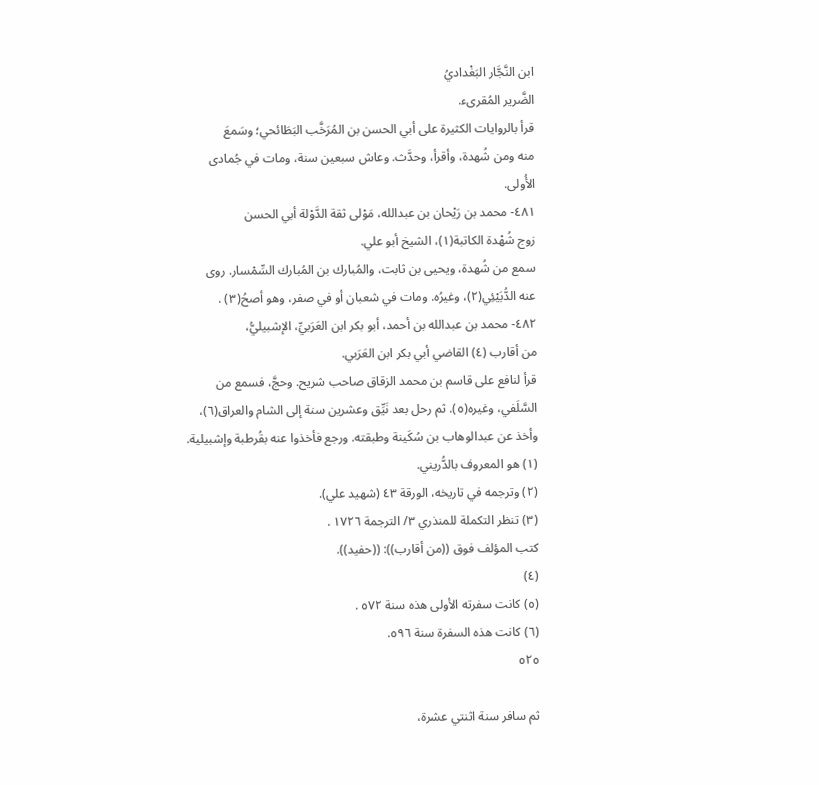ابن النَّجَّار البَغْداديُ
الضَّرير المُقرىء.
قرأ بالروايات الكثيرة على أبي الحسن بن المُرَخَّب البَطَائحي؛ وسَمعَ
منه ومن شُهدة، وأقرأ، وحدَّث. وعاش سبعين سنة، ومات في جُمادى
الأُولی.
٤٨١- محمد بن رَيْحان بن عبدالله، مَوْلى ثقة الدَّوْلة أبي الحسن
زوج شُهْدة الكاتبة(١)، الشيخ أبو علي.
سمع من شُهدة، ويحيى بن ثابت، والمُبارك بن المُبارك السِّمْسار. روى
عنه الدُّبَيْئِي(٢)، وغيرُه. ومات في شعبان أو في صفر، وهو أصحُ(٣) .
٤٨٢- محمد بن عبدالله بن أحمد، أبو بكر ابن العَرَبيِّ، الإشبيليُّ،
من أقارب (٤) القاضي أبي بكر ابن العَرَبي.
قرأ لنافع على قاسم بن محمد الزقاق صاحب شريح. وحجَّ، فسمع من
السَّلَفي، وغيره(٥). ثم رحل بعد نَيِّق وعشرين سنة إلى الشام والعراق(٦)،
وأخذ عن عبدالوهاب بن سُكَينة وطبقته. ورجع فأخذوا عنه بقُرطبة وإشبيلية.
(١) هو المعروف بالدُّريني.
(٢) وترجمه في تاريخه، الورقة ٤٣ (شهيد علي).
(٣) تنظر التكملة للمنذري ٣/ الترجمة ١٧٢٦ .
كتب المؤلف فوق ((من أقارب)): ((حفيد)).
(٤)
(٥) كانت سفرته الأولى هذه سنة ٥٧٢ .
(٦) كانت هذه السفرة سنة ٥٩٦.
٥٢٥

ثم سافر سنة اثنتي عشرة،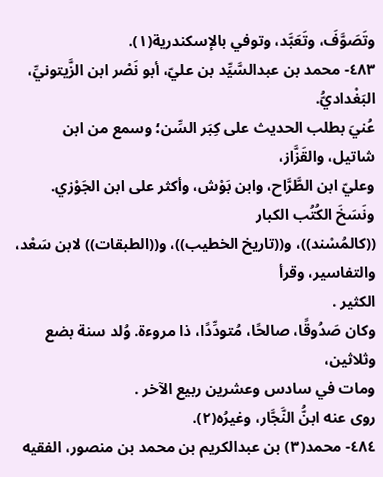وتَصَوَّفَ، وتَعَبَّد، وتوفي بالإسكندرية(١).
٤٨٣- محمد بن عبدالسَّيِّد بن عليّ، أبو نَصْر ابن الزَّيتونيِّ، البَغْداديُّ.
عُنيَ بطلب الحديث على كِبَر السِّن؛ وسمع من ابن شاتيل، والقَزَّاز،
وعليّ ابن الطَّرَّاح، وابن بَوْش، وأكثر على ابن الجَوْزي. ونَسَخَ الكُتُب الكبار
((كالمُسْند))، و((تاريخ الخطيب))، و((الطبقات)) لابن سَعْد، والتفاسير، وقرأ
الكثير .
وكان صَدُوقًا، صالحًا، مُتودِّدًا، ذا مروءة. وُلد سنة بضع وثلاثين،
ومات في سادس وعشرين ربيع الآخر .
روى عنه ابنُّ النَّجَّار، وغيرُه(٢).
٤٨٤- محمد(٣) بن عبدالكريم بن محمد بن منصور، الفقيه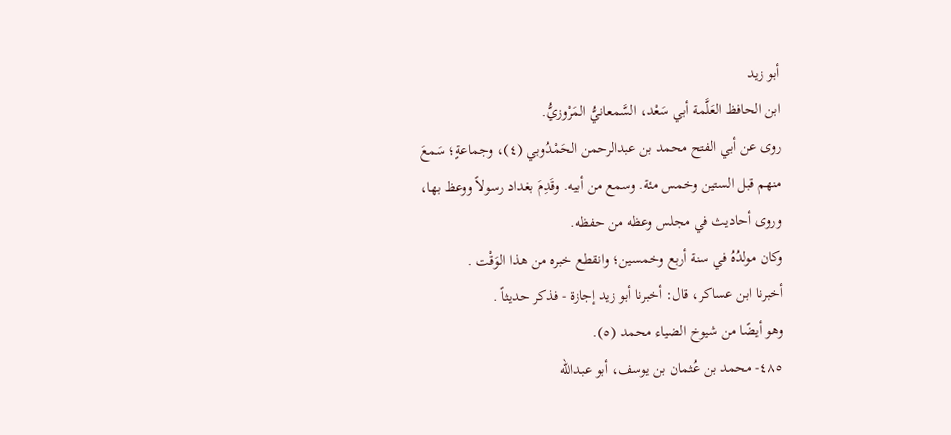أبو زيد
ابن الحافظ العَلَّمة أبي سَعْد، السَّمعانيُّ المَرْوزيُّ.
روى عن أبي الفتح محمد بن عبدالرحمن الحَمْدُوبي (٤)، وجماعةٍ؛ سَمعَ
منهم قبل الستين وخمس مئة. وسمع من أبيه. وقَدِمَ بغداد رسولاً ووعظ بها،
وروى أحاديث في مجلس وعظه من حفظه.
وكان مولدُهُ في سنة أربع وخمسين؛ وانقطع خبره من هذا الوَقْت .
أخبرنا ابن عساكر، قال: أخبرنا أبو زيد إجازة - فذكر حديثاً .
وهو أيضًا من شيوخ الضياء محمد (٥).
٤٨٥- محمد بن عُثمان بن يوسف، أبو عبدالله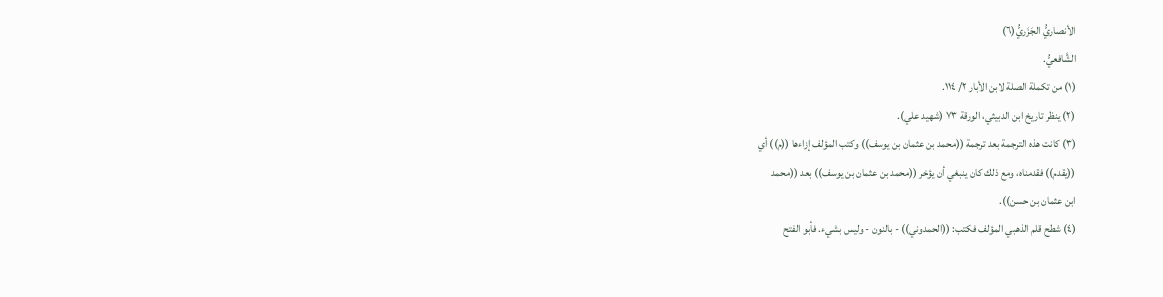الأنصاريُّ الجَزَريُّ(٦)
الشَّافعيُّ.
(١) من تكملة الصلة لابن الأبار ٢/ ١١٤.
(٢) ينظر تاريخ ابن الدبيثي، الورقة ٧٣ (شهيد علي).
(٣) كانت هذه الترجمة بعد ترجمة ((محمد بن عثمان بن يوسف)) وكتب المؤلف إزاءها ((م)) أي
((يقدم)) فقدمناه، ومع ذلك كان ينبغي أن يؤخر ((محمد بن عثمان بن يوسف)) بعد ((محمد
ابن عثمان بن حسن)).
(٤) شطح قلم الذهبي المؤلف فكتب: ((الحمدوني)) - بالنون - وليس بشيء. فأبو الفتح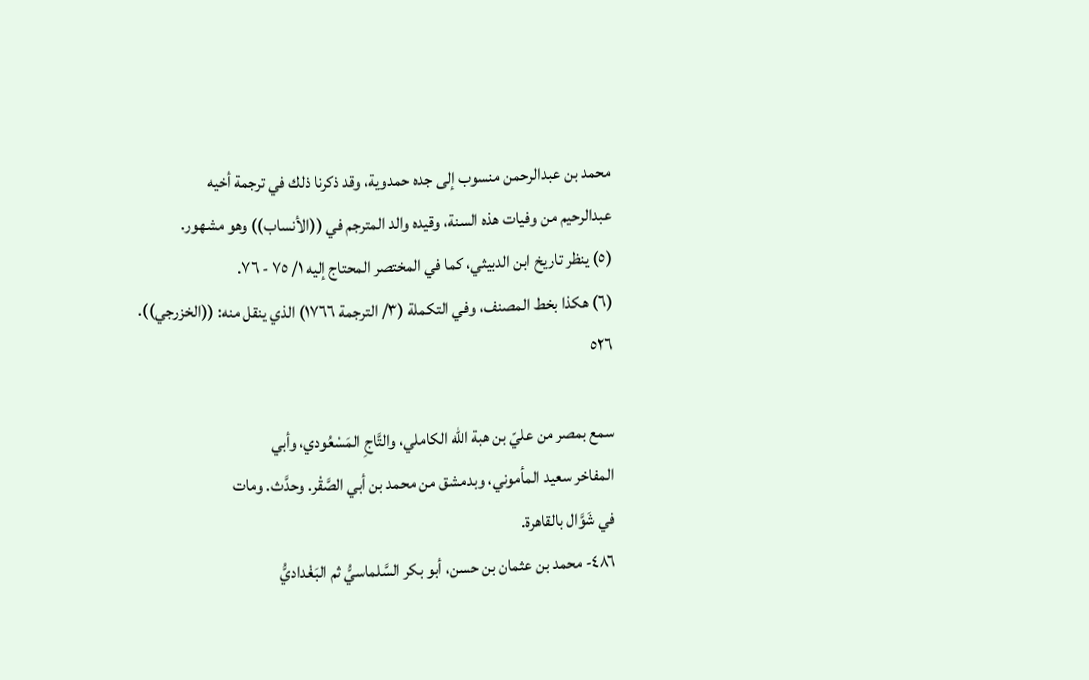محمد بن عبدالرحمن منسوب إلى جده حمدوية، وقد ذكرنا ذلك في ترجمة أخيه
عبدالرحيم من وفيات هذه السنة، وقيده والد المترجم في ((الأنساب)) وهو مشهور.
(٥) ينظر تاريخ ابن الدبيثي، كما في المختصر المحتاج إليه ١/ ٧٥ - ٧٦.
(٦) هكذا بخط المصنف، وفي التكملة (٣/ الترجمة ١٧٦٦) الذي ينقل منه: ((الخزرجي)).
٥٢٦

سمع بمصر من عليّ بن هبة الله الكاملي، والتَّاجِ المَسْعُودي، وأبي
المفاخر سعيد المأموني، وبدمشق من محمد بن أبي الصَّقْر. وحدَّث. ومات
في شَوَّال بالقاهرة.
٤٨٦- محمد بن عثمان بن حسن، أبو بكر السَّلماسيُّ ثم البَغْداديُّ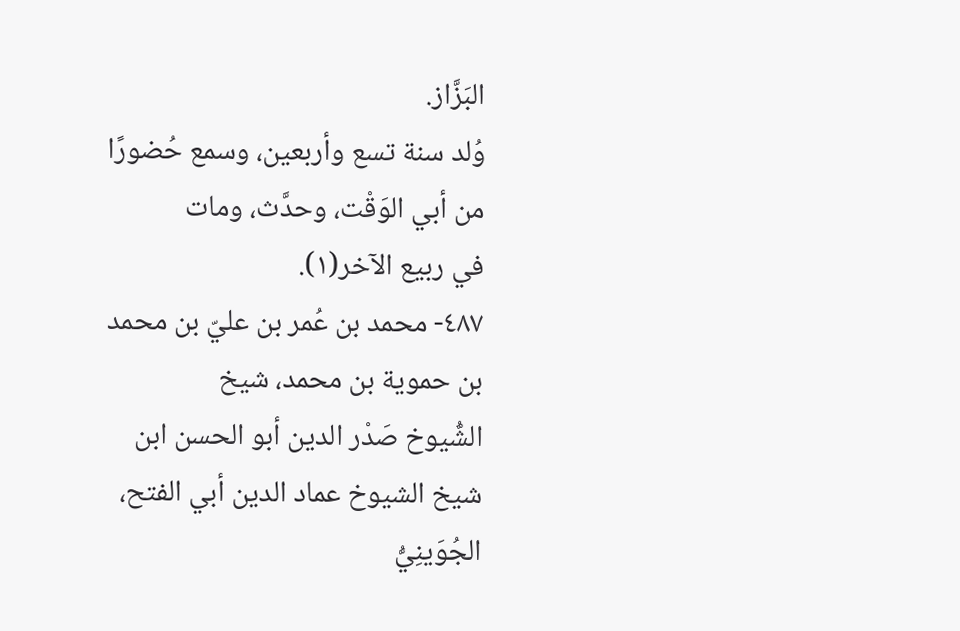البَزَّاز.
وُلد سنة تسع وأربعين، وسمع حُضورًا من أبي الوَقْت، وحدَّث، ومات
في ربيع الآخر(١).
٤٨٧- محمد بن عُمر بن عليّ بن محمد بن حموية بن محمد، شيخ
الشُّيوخ صَدْر الدين أبو الحسن ابن شيخ الشيوخ عماد الدين أبي الفتح،
الجُوَينِيُّ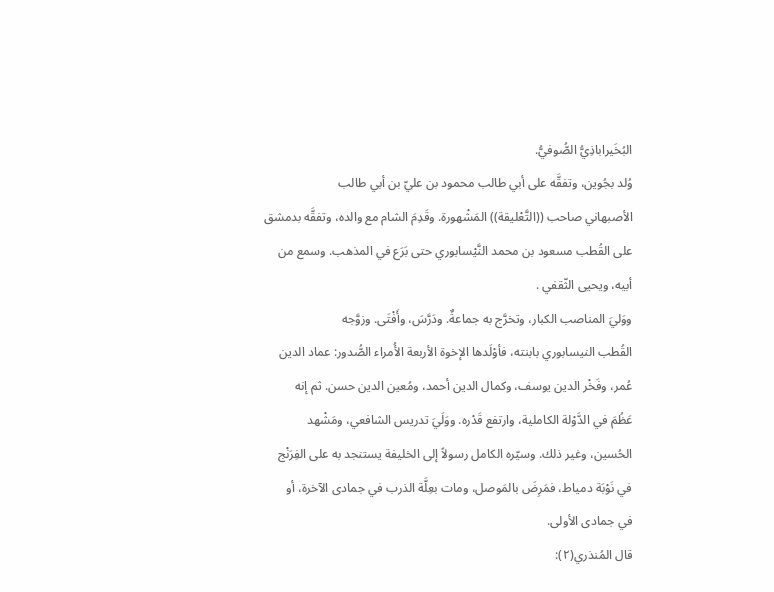البُخَيراباذِيُّ الصُّوفيُّ.
وُلد بجُوين، وتفقَّه على أبي طالب محمود بن عليّ بن أبي طالب
الأصبهاني صاحب ((التَّعْليقة)) المَشْهورة. وقَدِمَ الشام مع والده، وتفقَّه بدمشق
على القُطب مسعود بن محمد النَّيْسابوري حتى بَرَع في المذهب. وسمع من
أبيه، ويحيى الثّقفي .
ووَليَ المناصب الكبار، وتخرَّج به جماعةٌ. ودَرَّسَ، وأَفْتَى. وزوَّجه
القُطب النيسابوري بابنته، فأوْلَدها الإخوة الأربعة الأُمراء الصُّدور: عماد الدين
عُمر، وفَخْر الدين يوسف، وكمال الدين أحمد، ومُعين الدين حسن. ثم إنه
عَظُمَ في الدَّوْلة الكاملية، وارتفع قَدْره. ووَلَيَ تدريس الشافعي، ومَشْهد
الحُسين، وغير ذلك. وسيّره الكامل رسولاً إلى الخليفة يستنجد به على الفِرَنْج
في نَوْبَة دمياط، فمَرِضَ بالمَوصل، ومات بعِلَّة الذرب في جمادى الآخرة، أو
في جمادى الأولى.
قال المُنذري(٢):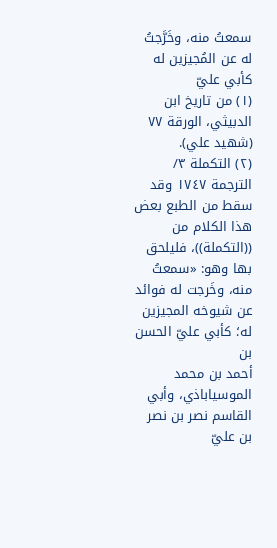سمعتُ منه، وخَرَّجتُ له عن المُجيزين له كأبي عليّ
(١) من تاريخ ابن الدبيثي، الورقة ٧٧ (شهيد علي).
(٢) التكملة ٣/ الترجمة ١٧٤٧ وقد سقط من الطبع بعض هذا الكلام من ((التكملة))، فليلحق
بها وهو: «سمعتُ منه، وخَرجت له فوائد عن شيوخه المجيزين له؛ كأبي عليّ الحسن بن
أحمد بن محمد الموسياباذي، وأبي القاسم نصر بن نصر بن عليّ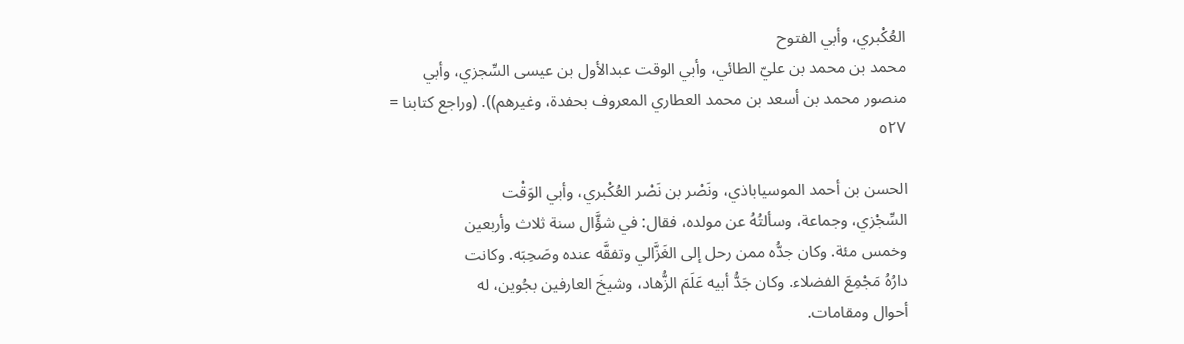العُكْبري، وأبي الفتوح
محمد بن محمد بن عليّ الطائي، وأبي الوقت عبدالأول بن عيسى السِّجزي، وأبي
منصور محمد بن أسعد بن محمد العطاري المعروف بحفدة، وغيرهم)). (وراجع كتابنا =
٥٢٧

الحسن بن أحمد الموسياباذي، ونَصْر بن نَصْر العُكْبري، وأبي الوَقْت
السِّجْزي، وجماعة، وسألتُهُ عن مولده، فقال: في شؤَّال سنة ثلاث وأربعين
وخمس مئة. وكان جدُّه ممن رحل إلى الغَزَّالي وتفقَّه عنده وصَحِبَه. وكانت
دارُهُ مَجْمِعَ الفضلاء. وكان جَدُّ أبيه عَلَمَ الزُّهاد، وشيخَ العارفين بجُوين، له
أحوال ومقامات.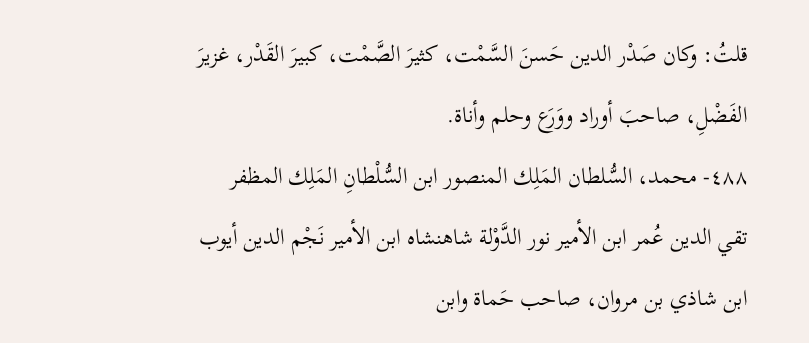قلتُ: وكان صَدْر الدين حَسنَ السَّمْت، كثيرَ الصَّمْت، كبيرَ القَدْر، غزيرَ
الفَضْلِ، صاحبَ أوراد ووَرَع وحلم وأناة.
٤٨٨- محمد، السُّلطان المَلِك المنصور ابن السُّلْطانِ المَلِك المظفر
تقي الدين عُمر ابن الأمير نور الدَّوْلة شاهنشاه ابن الأمير نَجْم الدين أيوب
ابن شاذي بن مروان، صاحب حَماة وابن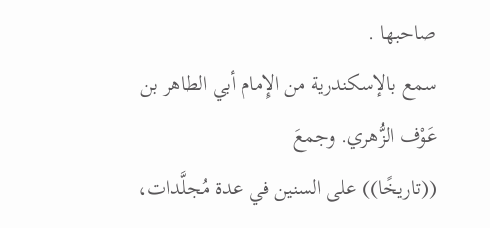صاحبها .
سمع بالإسكندرية من الإِمام أبي الطاهر بن عَوْف الزُّهري. وجمعَ
((تاريخًا)) على السنين في عدة مُجلَّدات،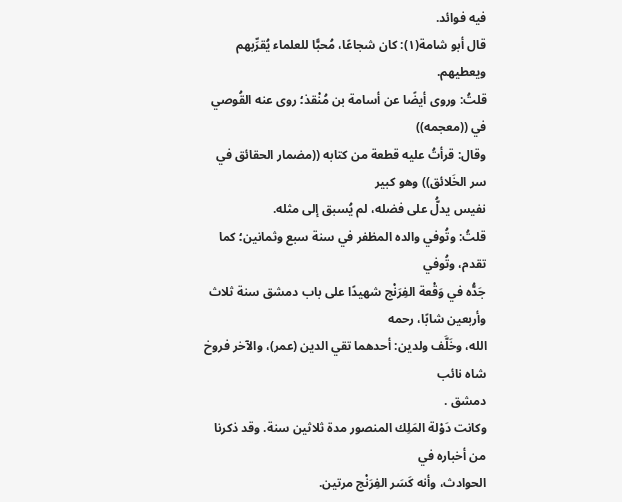فيه فوائد.
قال أبو شامة(١): كان شجاعًا، مُحبًّا للعلماء يُقرِّبهم ويعطيهم.
قلتُ: وروى أيضًا عن أسامة بن مُنْقذ؛ روى عنه القُوصي في ((معجمه))
وقال: قرأتُ عليه قطعة من كتابه ((مضمار الحقائق في سر الخَلائق)) وهو كبير
نفيس يدلُّ على فضله، لم يُسبق إلى مثله.
قلتُ: وتُوفي والده المظفر في سنة سبع وثمانين؛ كما تقدم، وتُوفي
جَدُّه في وَقْعة الفِرَنْج شهيدًا على باب دمشق سنة ثلاث وأربعين شابًا، رحمه
الله، وخَلَّف ولدين: أحدهما تقي الدين (عمر)، والآخر فروخ شاه نائب
دمشق .
وكانت دَوْلة المَلِك المنصور مدة ثلاثين سنة. وقد ذكرنا من أخباره في
الحوادث، وأنه كَسَر الفِرَنْج مرتين.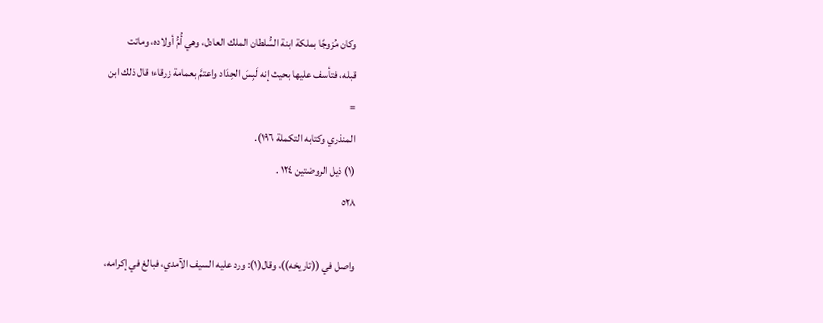وكان مُزوجًا بملكة ابنة السُّلطان الملك العادل، وهي أُمُّ أولاده، وماتت
قبله، فتأسف عليها بحيث إنه لَبِسَ الحِدَاد واعتمَّ بعمامة زرقاء؛ قال ذلك ابن
=
المنذري وكتابه التكملة ١٩٦).
(١) ذيل الروضتين ١٢٤ .
٥٢٨

واصل في ((تاريخه))، وقال(١): ورد عليه السيف الآمدي، فبالغ في إكرامه،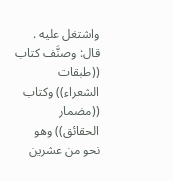واشتغل علیه .
قال: وصنَّف كتاب ((طبقات الشعراء)) وكتاب ((مضمار الحقائق)) وهو
نحو من عشرين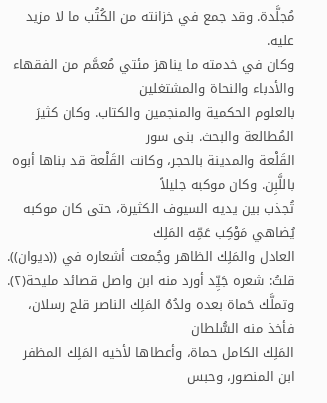مُجلَّدة. وقد جمع في خزانته من الكُتُب ما لا مزيد عليه.
وكان في خدمته ما يناهز مئتي مُعمَّم من الفقهاء والأدباء والنحاة والمشتغلين
بالعلوم الحكمية والمنجمين والكتاب. وكان كثيرَ المُطالعة والبحث. بنى سور
القَلْعة والمدينة بالحجر، وكانت القَلْعة قد بناها أبوه باللَّبِن. وكان موكبه جليلاً
تُجذب بين يديه السيوف الكثيرة، حتى كان موكبه يُضاهي مَوْكِب عَمِّه المَلِك
العادل والمَلِك الظاهر وجُمعت أشعاره في ((ديوان)).
قلتُ: شعره جَيِّد أورد منه ابن واصل قصائد مليحة(٢).
وتملَّك حَماة بعده ولدُهُ المَلِك الناصر قلج رسلان، فأخذ منه السُّلطان
المَلِك الكامل حماة، وأعطاها لأخيه المَلِك المظفر ابن المنصور، وحبس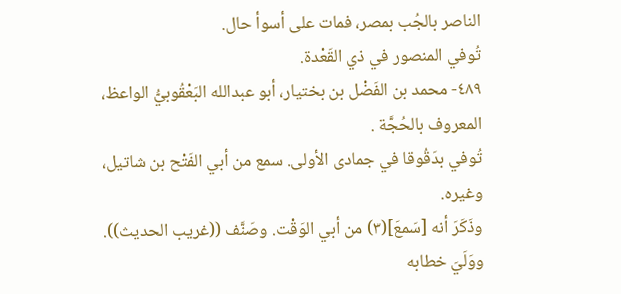الناصر بالجُب بمصر، فمات على أسوأ حال.
تُوفي المنصور في ذي القَعْدة.
٤٨٩- محمد بن الفَضْل بن بختيار، أبو عبدالله البَعْقُوبيُّ الواعظ،
المعروف بالحُجَّة .
تُوفي بدَقُوقا في جمادى الأولى. سمع من أبي الفَتْح بن شاتيل، وغيره.
وذَكَرَ أنه [سَمعَ](٣) من أبي الوَقْت. وصَنَّف ((غريب الحديث)). ووَلَيَ خطابه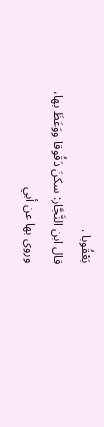بَعْقُوبا .
قال ابن النَّجَّار: سكنَ دَقُوقا ووَعَظَ بها، وروى بها عن أبي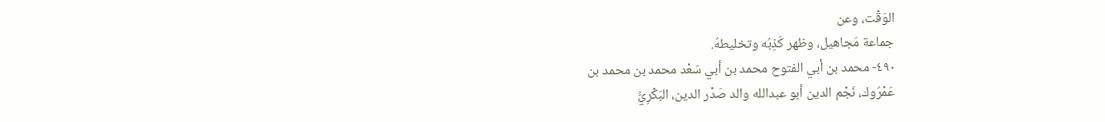الوَقْت، وعن
جماعة مَجاهيل، وظهر كَذِبُه وتخليطهُ.
٤٩٠- محمد بن أبي الفتوح محمد بن أبي سَعْد محمد بن محمد بن
عَمْرُوك، نَجْم الدين أبو عبدالله والد صَدْر الدين، البَكْرِيُّ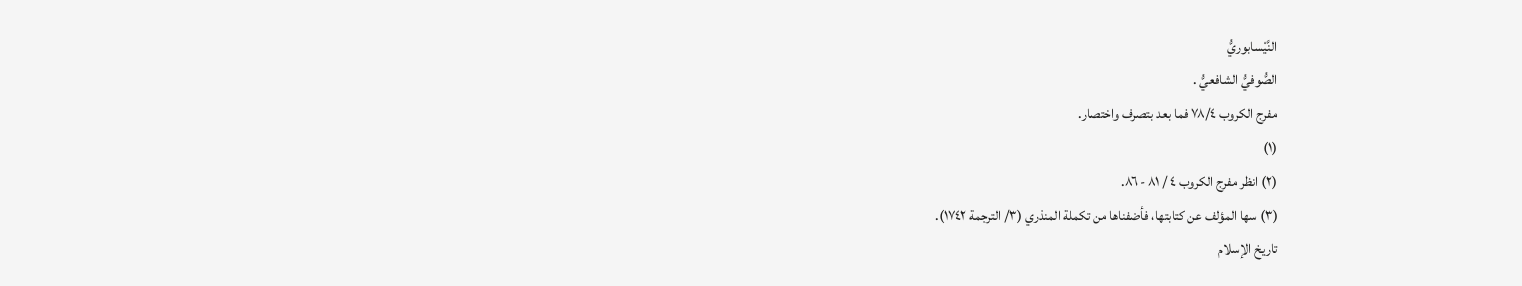النَّيْسابوريُّ
الصُّوفيُّ الشافعيُّ .
مفرج الكروب ٧٨/٤ فما بعد بتصرف واختصار.
(١)
(٢) انظر مفرج الكروب ٤ / ٨١ - ٨٦.
(٣) سها المؤلف عن كتابتها، فأضفناها من تكملة المنذري (٣/ الترجمة ١٧٤٢).
تاريخ الإسلام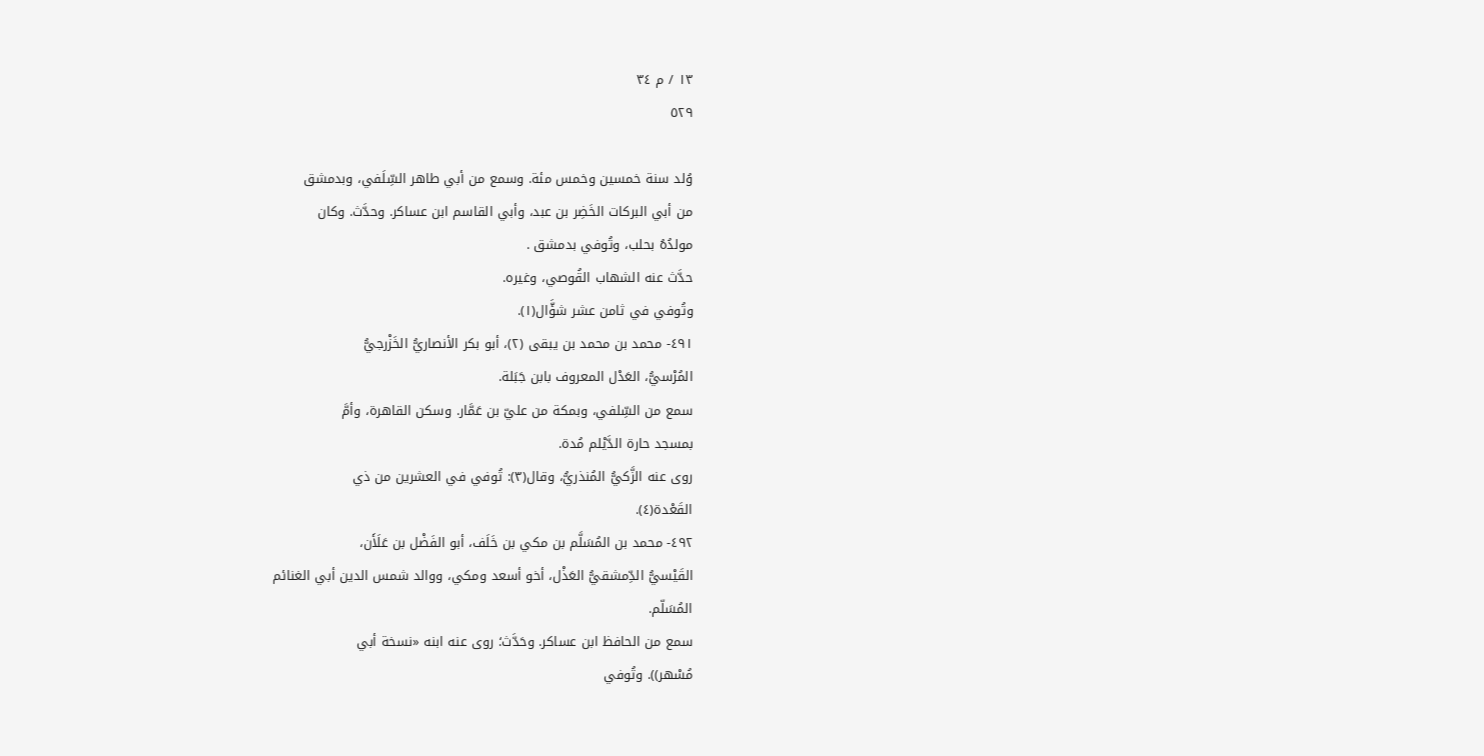١٣ / م ٣٤
٥٢٩

وُلد سنة خمسين وخمس مئة. وسمع من أبي طاهر السِّلَفي، وبدمشق
من أبي البركات الخَضِر بن عبد، وأبي القاسم ابن عساكر. وحدَّث. وكان
مولدُهُ بحلب، وتُوفي بدمشق .
حدَّث عنه الشهاب القُوصي، وغيره.
وتُوفي في ثامن عشر شؤَّال(١).
٤٩١- محمد بن محمد بن يبقى (٢)، أبو بكر الأنصاريُّ الخَزْرجيُّ
المُرْسيُّ، العَدْل المعروف بابن جَبَلة.
سمع من السِّلفي، وبمكة من عليّ بن عَمَّار. وسكن القاهرة، وأمَّ
بمسجد حارة الدَّيْلم مُدة.
روى عنه الزَّكيُّ المُنذريُّ، وقال(٣): تُوفي في العشرين من ذي
القَعْدة(٤).
٤٩٢- محمد بن المُسَلَّم بن مكي بن خَلَف، أبو الفَضْل بن عَلَأَن،
القَيْسيُّ الدِّمشقيُّ العَذْل، أخو أسعد ومكي، ووالد شمس الدين أبي الغنائم
المُسَلّم.
سمع من الحافظ ابن عساكر. وحَدَّث؛ روى عنه ابنه «نسخة أبي
مُسْهر)). وتُوفي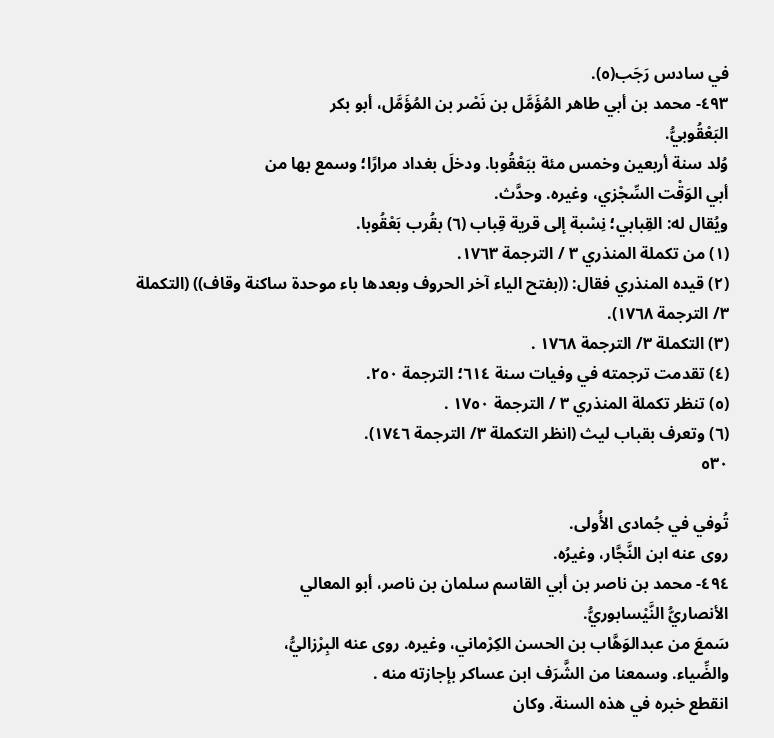في سادس رَجَب(٥).
٤٩٣- محمد بن أبي طاهر المُؤَمَّل بن نَصْر بن المُؤَمَّل، أبو بكر
البَعْقُوبيُّ.
وُلد سنة أربعين وخمس مئة ببَعْقُوبا. ودخلَ بغداد مرارًا؛ وسمع بها من
أبي الوَقْت السِّجْزي، وغيره. وحدَّث.
ويُقال له: القِبابي؛ نِسْبة إلى قرية قِباب (٦) بقُرب بَعْقُوبا.
(١) من تكملة المنذري ٣ / الترجمة ١٧٦٣.
(٢) قيده المنذري فقال: ((بفتح الياء آخر الحروف وبعدها باء موحدة ساكنة وقاف)) (التكملة
٣/ الترجمة ١٧٦٨).
(٣) التكملة ٣/ الترجمة ١٧٦٨ .
(٤) تقدمت ترجمته في وفيات سنة ٦١٤؛ الترجمة ٢٥٠.
(٥) تنظر تكملة المنذري ٣ / الترجمة ١٧٥٠ .
(٦) وتعرف بقباب ليث (انظر التكملة ٣/ الترجمة ١٧٤٦).
٥٣٠

تُوفي في جُمادى الأُولى.
روى عنه ابن النَّجَّار، وغيرُه.
٤٩٤- محمد بن ناصر بن أبي القاسم سلمان بن ناصر، أبو المعالي
الأنصاريُّ النَّيْسابوريُّ.
سَمعَ من عبدالوَهَّاب بن الحسن الكِرْماني، وغيره. روى عنه البِرْزاليُّ،
والضِّياء. وسمعنا من الشَّرَف ابن عساكر بإجازته منه .
انقطع خبره في هذه السنة. وكان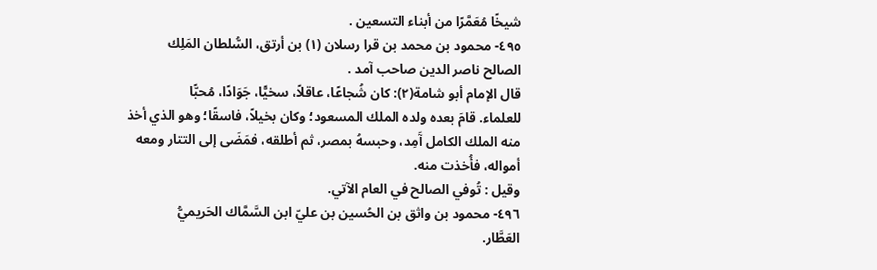شيخًا مُعَمَّرًا من أبناء التسعين .
٤٩٥- محمود بن محمد بن قرا رسلان (١) بن أرتق، السُّلطان المَلِك
الصالح ناصر الدين صاحب آمد .
قال الإمام أبو شامة(٢): كان شُجاعًا، عاقلاً، سخيًّا، جَوَادًا، مُحبًّا
للعلماء. قامَ بعده ولده الملك المسعود؛ وكان بخيلاً، فاسقًا؛ وهو الذي أخذ
منه الملك الكامل آَمِد، وحبسهُ بمصر، ثم أطلقه، فمَضَى إلى التتار ومعه
أمواله، فأُخذت منه.
وقيل : تُوفي الصالح في العام الآتي.
٤٩٦- محمود بن واثق بن الحُسين بن عليّ ابن السَّمَّاك الحَريميُّ
العَطَّار.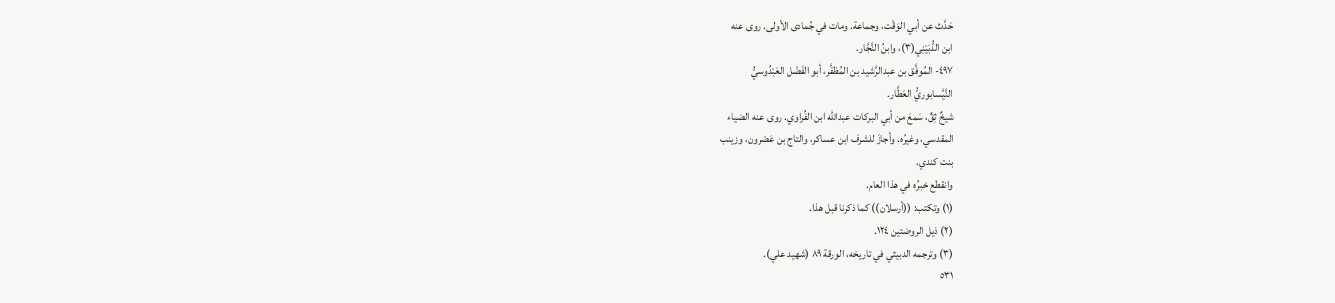حَدَّث عن أبي الوَقْت، وجماعة. ومات في جُمادى الأولى. روى عنه
ابن الدُّبَيْنِي(٣)، وابنُ النَّجَّار.
٤٩٧- المُوفَّق بن عبدالرَّشيد بن المُظفَّر، أبو الفَضْل العَبْدُوسيُّ
النَّيَّسابوريُّ العَطَّار.
شيخٌ ثِقٌ، سَمعَ من أبي البركات عبدالله ابن الفُراوي. روى عنه الضياء
المقدسي، وغيرُه. وأجازَ للشرف ابن عساكر، والتاج بن عَصْرون، وزينب
بنت کندي.
وانقطع خبرُه في هذا العام.
(١) وتكتب: ((أرسلان)) كما ذكرنا قبل هذا.
(٢) ذيل الروضتين ١٢٤.
(٣) وترجمه الدبيثي في تاريخه، الورقة ٨٩ (شهيد علي).
٥٣١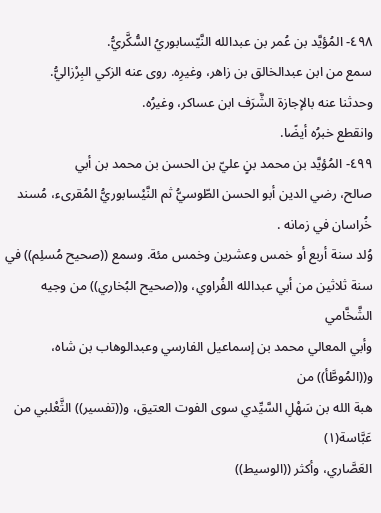٤٩٨- المُؤيَّد بن عُمر بن عبدالله النَّيّسابوريُ السُّكَّريُّ.
سمع من ابن عبدالخالق بن زاهر، وغيرِه. روى عنه الزكي البِرْزاليُّ.
وحدثنا عنه بالإجازة الشَّرَف ابن عساكر، وغيرُه.
وانقطع خبرُه أيضًا.
٤٩٩- المُؤيَّد بن محمد بنٍ عليّ بن الحسن بن محمد بن أبي
صالح، رضي الدين أبو الحسن الطّوسيُّ ثم النَّيْسابوريُّ المُقرىء، مُسند
خُراسان في زمانه .
وُلد سنة أربع أو خمس وعشرين وخمس مئة. وسمع ((صحيح مُسلِم)) في
سنة ثلاثين من أبي عبدالله الفُراوي، و((صحيح البُخاري)) من وجيه الشَّخَّامي
وأبي المعالي محمد بن إسماعيل الفارسي وعبدالوهاب بن شاه، و((المُوطَّأ)) من
هبة الله بن سَهْلِ السَّيِّدي سوى الفوت العتيق، و((تفسير)) الثَّعْلبي من عَبَّاسة(١)
العَصَّاري، وأكثر ((الوسيط))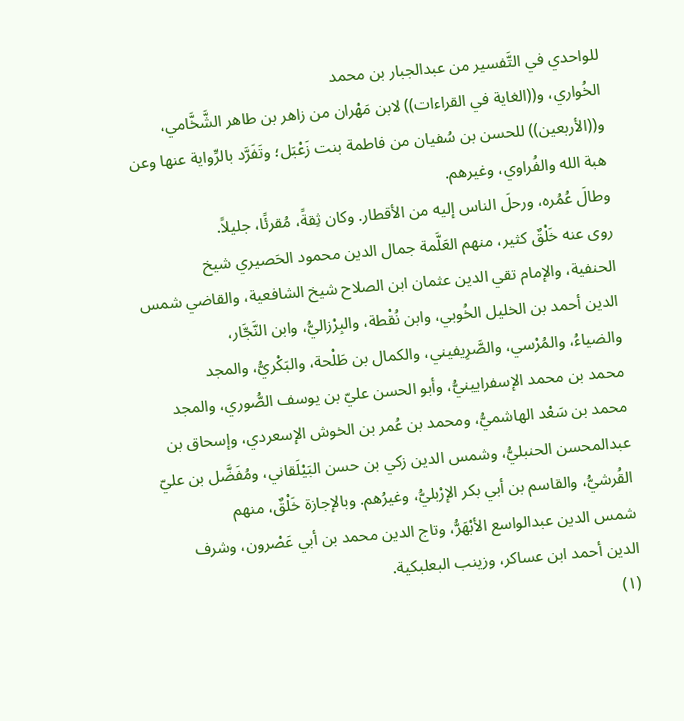للواحدي في التَّفسير من عبدالجبار بن محمد
الخُواري، و((الغاية في القراءات)) لابن مَهْران من زاهر بن طاهر الشَّخَّامي،
و((الأربعين)) للحسن بن سُفيان من فاطمة بنت زَعْبَل؛ وتَفَرَّد بالرِّواية عنها وعن
هبة الله والفُراوي، وغيرهم.
وطالَ عُمُره، ورحلَ الناس إليه من الأقطار. وكان ثِقةً، مُقرئًا، جليلاً.
روى عنه خَلْقٌ كثير، منهم العَلَّمة جمال الدين محمود الحَصيري شيخ
الحنفية، والإمام تقي الدين عثمان ابن الصلاح شيخ الشافعية، والقاضي شمس
الدين أحمد بن الخليل الخُوبي، وابن نُقْطة، والبِرْزاليُّ، وابن النَّجَّار،
والضياءُ، والمُرْسي، والصَّرِيفيني، والكمال بن طَلْحة، والبَكْريُّ، والمجد
محمد بن محمد الإسفرايينيُّ، وأبو الحسن عليّ بن يوسف الصُّوري، والمجد
محمد بن سَعْد الهاشميُّ، ومحمد بن عُمر بن الخوش الإسعردي، وإسحاق بن
عبدالمحسن الحنبليُّ، وشمس الدين زكي بن حسن البَيْلَقاني، ومُفَضَّل بن عليّ
القُرشيُّ، والقاسم بن أبي بكر الإرْبليُّ، وغيرُهم. وبالإجازة خَلْقٌ، منهم
شمس الدين عبدالواسع الأبْهَرُّ، وتاج الدين محمد بن أبي عَصْرون، وشرف
الدين أحمد ابن عساكر، وزينب البعلبكية.
(١)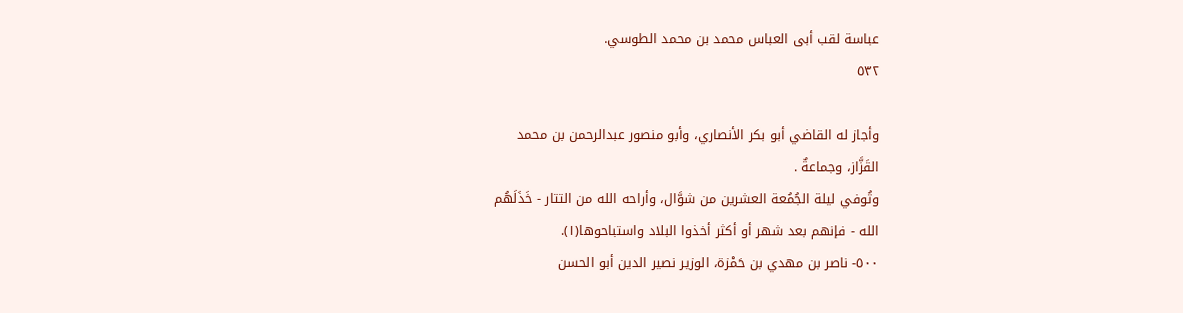عباسة لقب أبى العباس محمد بن محمد الطوسي.
٥٣٢

وأجاز له القاضي أبو بكر الأنصاري، وأبو منصور عبدالرحمن بن محمد
القَزَّاز، وجماعةٌ .
وتُوفي ليلة الجُمُعة العشرين من شوَّال، وأراحه الله من التتار - خَذَلَهُم
الله - فإنهم بعد شهر أو أكثر أخذوا البلاد واستباحوها(١).
٥٠٠- ناصر بن مهدي بن حَمْزة، الوزير نصير الدين أبو الحسن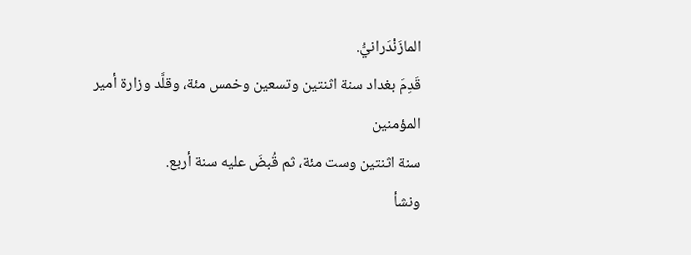المازَنْدَرانيُّ.
قَدِمَ بغداد سنة اثنتين وتسعين وخمس مئة، وقلَّد وزارة أمير المؤمنين
سنة اثنتين وست مئة، ثم قُبضَ عليه سنة أربع.
ونشأ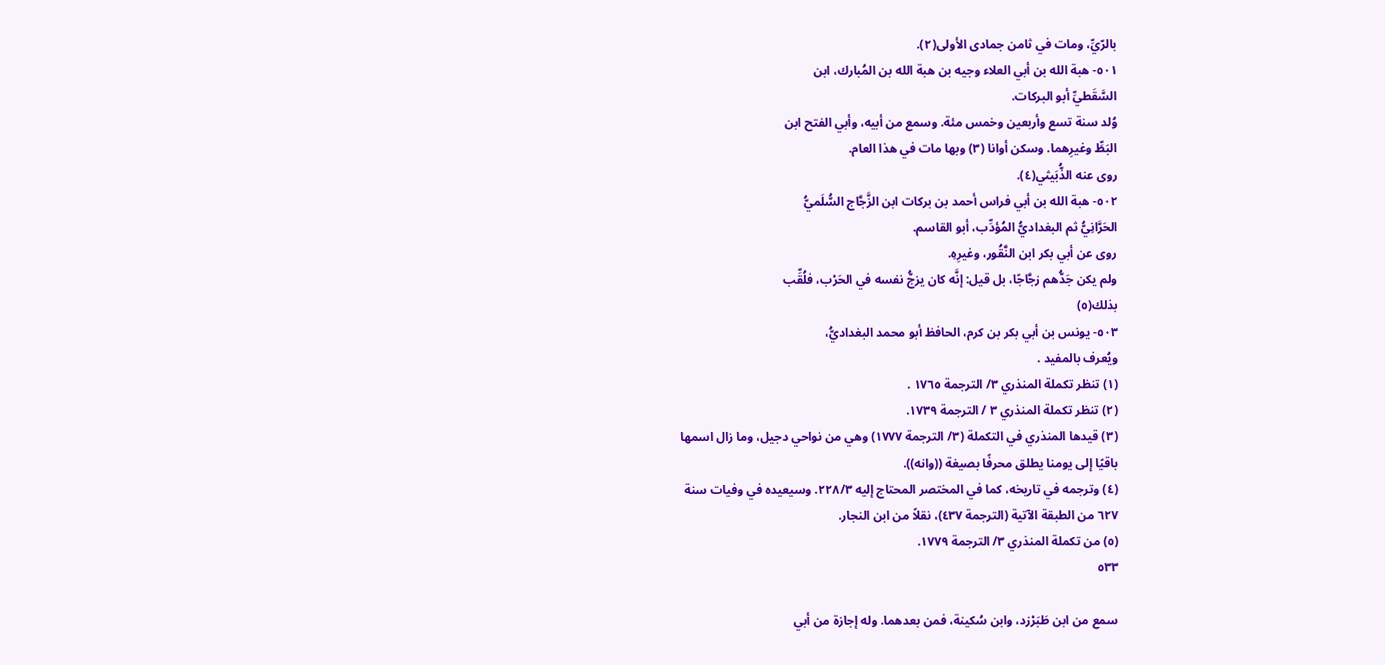بالرّيِّ، ومات في ثامن جمادى الأولى(٢).
٥٠١- هبة الله بن أبي العلاء وجيه بن هبة الله بن المُبارك، ابن
السَّقَطيِّ أبو البركات.
وُلد سنة تسع وأربعين وخمس مئة. وسمع من أبيه، وأبي الفتح ابن
البَطِّ وغيرِهما. وسكن أوانا (٣) وبها مات في هذا العام.
روى عنه الذُّبَيثي(٤).
٥٠٢- هبة الله بن أبي فراس أحمد بن بركات ابن الزَّجَّاج السُّلَميُّ
الحَرَّانِيُّ ثم البغداديُّ المُؤدِّب، أبو القاسم.
روى عن أبي بكر ابن النَّقُور، وغيرِهِ.
ولم يكن جَدُّهم زجَّاجًا، بل قيل: إنَّه كان يزجُّ نفسه في الحَرْب، فلُقِّب
بذلك(٥)
٥٠٣- يونس بن أبي بكر بن كرم، الحافظ أبو محمد البغداديُّ،
ويُعرف بالمفيد .
(١) تنظر تكملة المنذري ٣/ الترجمة ١٧٦٥ .
(٢) تنظر تكملة المنذري ٣ / الترجمة ١٧٣٩.
(٣) قيدها المنذري في التكملة (٣/ الترجمة ١٧٧٧) وهي من نواحي دجيل، وما زال اسمها
باقيًا إلى يومنا يطلق محرفًا بصيغة ((وانه)).
(٤) وترجمه في تاريخه، كما في المختصر المحتاج إليه ٢٢٨/٣. وسيعيده في وفيات سنة
٦٢٧ من الطبقة الآتية (الترجمة ٤٣٧)، نقلاً من ابن النجار.
(٥) من تكملة المنذري ٣/ الترجمة ١٧٧٩.
٥٣٣

سمع من ابن طَبَرْزد، وابن سُكينة، فمن بعدهما. وله إجازة من أبي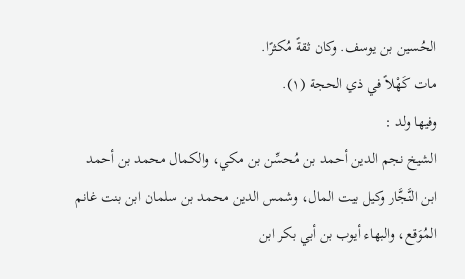الحُسين بن يوسف. وكان ثقةً مُكثرًا.
مات كَهْلاً في ذي الحجة (١).
وفيها ولد :
الشيخ نجم الدين أحمد بن مُحسِّن بن مكي، والكمال محمد بن أحمد
ابن النَّجَّار وكيل بيت المال، وشمس الدين محمد بن سلمان ابن بنت غانم
المُوَقع، والبهاء أيوب بن أبي بكر ابن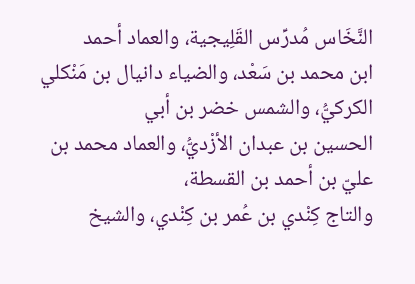النَّخَاس مُدرِّس القَلِيجية، والعماد أحمد
ابن محمد بن سَعْد، والضياء دانيال بن مَنْكلي الكركيُّ، والشمس خضر بن أبي
الحسين بن عبدان الأزْديُّ، والعماد محمد بن عليّ بن أحمد بن القسطة،
والتاج كِنْدي بن عُمر بن كِنْدي، والشيخ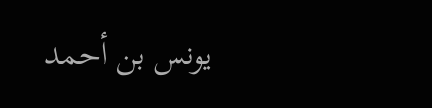يونس بن أحمد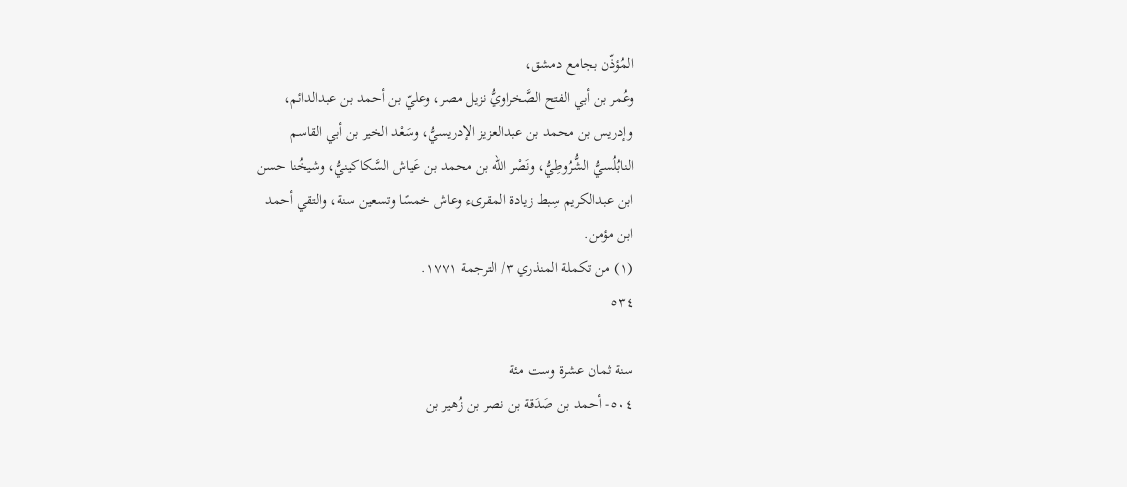المُؤذّن بجامع دمشق،
وعُمر بن أبي الفتح الصَّخراويُّ نزيل مصر، وعليّ بن أحمد بن عبدالدائم،
وإدريس بن محمد بن عبدالعزيز الإدريسيُّ، وسَعْد الخير بن أبي القاسم
النابُلُسيُّ الشُّرُوطِيُّ، ونَصْر الله بن محمد بن عَياش السَّكاكينيُّ، وشيخُنا حسن
ابن عبدالكريم سِبط زيادة المقرىء وعاش خمسًا وتسعين سنة، والتقي أحمد
ابن مؤمن.
(١) من تكملة المنذري ٣/ الترجمة ١٧٧١.
٥٣٤

سنة ثمان عشرة وست مئة
٥٠٤- أحمد بن صَدَقة بن نصر بن زُهير بن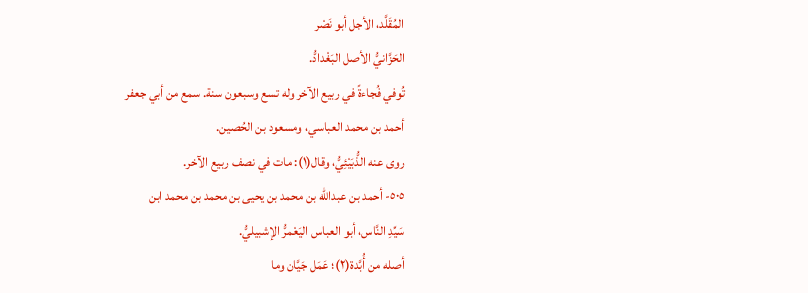المُقَلَّد، الأجل أبو نَصْر
الحَزَّانيُّ الأصل البَغْدادُّ.
تُوفي فُجاءةً في ربيع الآخر وله تسع وسبعون سنة. سمع من أبي جعفر
أحمد بن محمد العباسي، ومسعود بن الحُصين.
روى عنه الذُّبَيْئِيُّ، وقال(١): مات في نصف ربيع الآخر.
٥٠٥- أحمد بن عبدالله بن محمد بن يحيى بن محمد بن محمد ابن
سَيِّدِ النَّاس، أبو العباس اليَعْمرُّ الإشبيليُّ.
أصله من أُبَّدة(٢)؛ عَمَل جَيَّان وما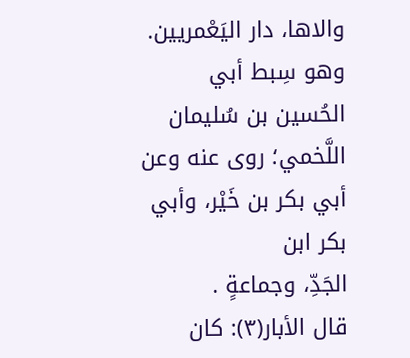والاها، دار اليَعْمريين. وهو سِبط أبي
الحُسين بن سُليمان اللَّخمي؛ روى عنه وعن أبي بكر بن خَيْر، وأبي بكر ابن
الجَدِّ، وجماعةٍ .
قال الأبار(٣): كان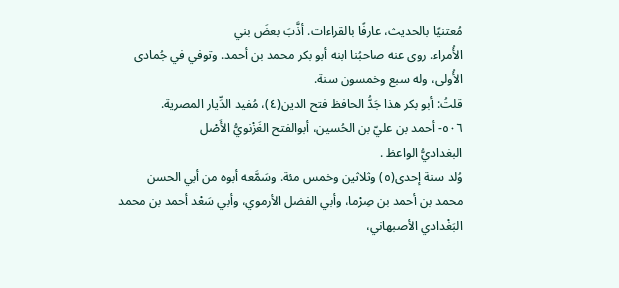مُعتنيًا بالحديث، عارفًا بالقراءات. أذَّبَ بعضَ بني
الأُمراء. روى عنه صاحبُنا ابنه أبو بكر محمد بن أحمد. وتوفي في جُمادى
الأُولى، وله سبع وخمسون سنة.
قلتُ: أبو بكر هذا جَدُّ الحافظ فتح الدين(٤)، مُفيد الدِّيار المصرية.
٥٠٦- أحمد بن عليّ بن الحُسين، أبوالفتح الغَزْنويُّ الأَصْل
البغداديُّ الواعظ .
وُلد سنة إحدى(٥) وثلاثين وخمس مئة. وسَمَّعه أبوه من أبي الحسن
محمد بن أحمد بن صِرْما، وأبي الفضل الأرموي، وأبي سَعْد أحمد بن محمد
البَغْدادي الأصبهاني،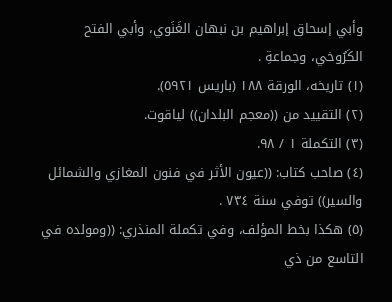وأبي إسحاق إبراهيم بن نبهان الغَنَوي، وأبي الفتح
الكَرُوخي، وجماعةِ .
(١) تاريخه، الورقة ١٨٨ (باريس ٥٩٢١).
(٢) التقييد من ((معجم البلدان)) لياقوت.
(٣) التكملة ١ / ٩٨.
(٤) صاحب كتاب: ((عيون الأثر في فنون المغازي والشمائل والسير)) توفي سنة ٧٣٤ .
(٥) هكذا بخط المؤلف، وفي تكملة المنذري: ((ومولده في التاسع من ذي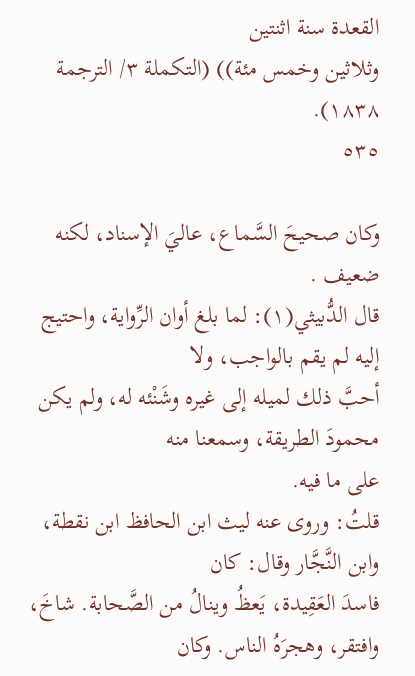القعدة سنة اثنتين
وثلاثين وخمس مئة)) (التكملة ٣/ الترجمة ١٨٣٨).
٥٣٥

وكان صحيحَ السَّماع، عاليَ الإسناد، لكنه ضعيف .
قال الدُّبيثي(١): لما بلغ أوان الرِّواية، واحتيج إليه لم يقم بالواجب، ولا
أحبَّ ذلك لميله إلى غيره وشَنْئه له، ولم يكن محمودَ الطريقة، وسمعنا منه
على ما فيه.
قلتُ: وروى عنه ليث ابن الحافظ ابن نقطة، وابن النَّجَّار وقال: كان
فاسدَ العَقِيدة، يَعظُ وينالُ من الصَّحابة. شاخَ، وافتقر، وهجرَهُ الناس. وكان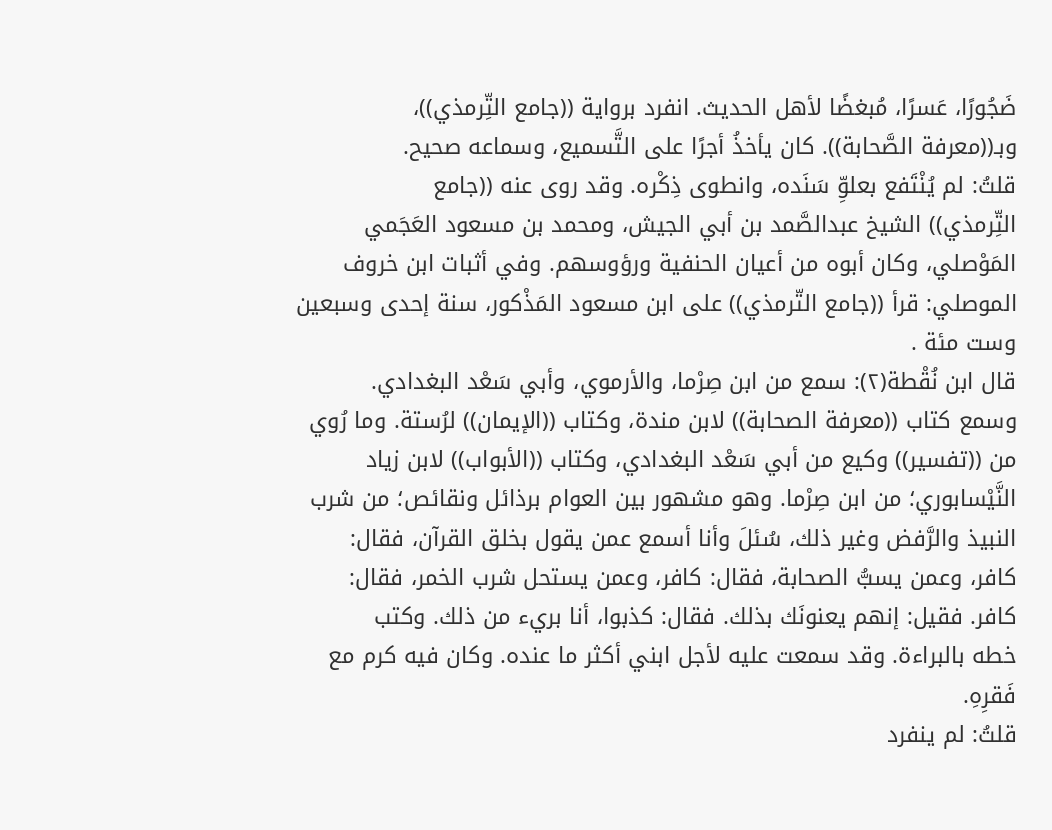ضَجُورًا، عَسرًا، مُبغضًا لأهل الحديث. انفرد برواية ((جامع التِّرمذي))،
وبـ((معرفة الصَّحابة)). كان يأخذُ أجرًا على التَّسميع، وسماعه صحيح.
قلتُ: لم يُنْتَفع بعلوِّ سَنَده، وانطوى ذِكْره. وقد روى عنه ((جامع
التِّرمذي)) الشيخ عبدالصَّمد بن أبي الجيش، ومحمد بن مسعود العَجَمي
المَوْصلي، وكان أبوه من أعيان الحنفية ورؤوسهم. وفي أثبات ابن خروف
الموصلي: قرأ ((جامع التّرمذي)) على ابن مسعود المَذْكور، سنة إحدى وسبعين
وست مئة .
قال ابن نُقْطة(٢): سمع من ابن صِرْما، والأرموي، وأبي سَعْد البغدادي.
وسمع كتاب ((معرفة الصحابة)) لابن مندة، وكتاب ((الإيمان)) لرُستة. وما رُوي
من ((تفسير)) وكيع من أبي سَعْد البغدادي، وكتاب ((الأبواب)) لابن زياد
النَّيْسابوري؛ من ابن صِرْما. وهو مشهور بين العوام برذائل ونقائص؛ من شرب
النبيذ والرَّفض وغير ذلك، سُئلَ وأنا أسمع عمن يقول بخلق القرآن، فقال:
كافر، وعمن يسبُّ الصحابة، فقال: كافر، وعمن يستحل شرب الخمر، فقال:
كافر. فقيل: إنهم يعنونَك بذلك. فقال: كذبوا، أنا بريء من ذلك. وكتب
خطه بالبراءة. وقد سمعت عليه لأجل ابني أكثر ما عنده. وكان فيه كرم مع
فَقرِهِ.
قلتُ: لم ينفرد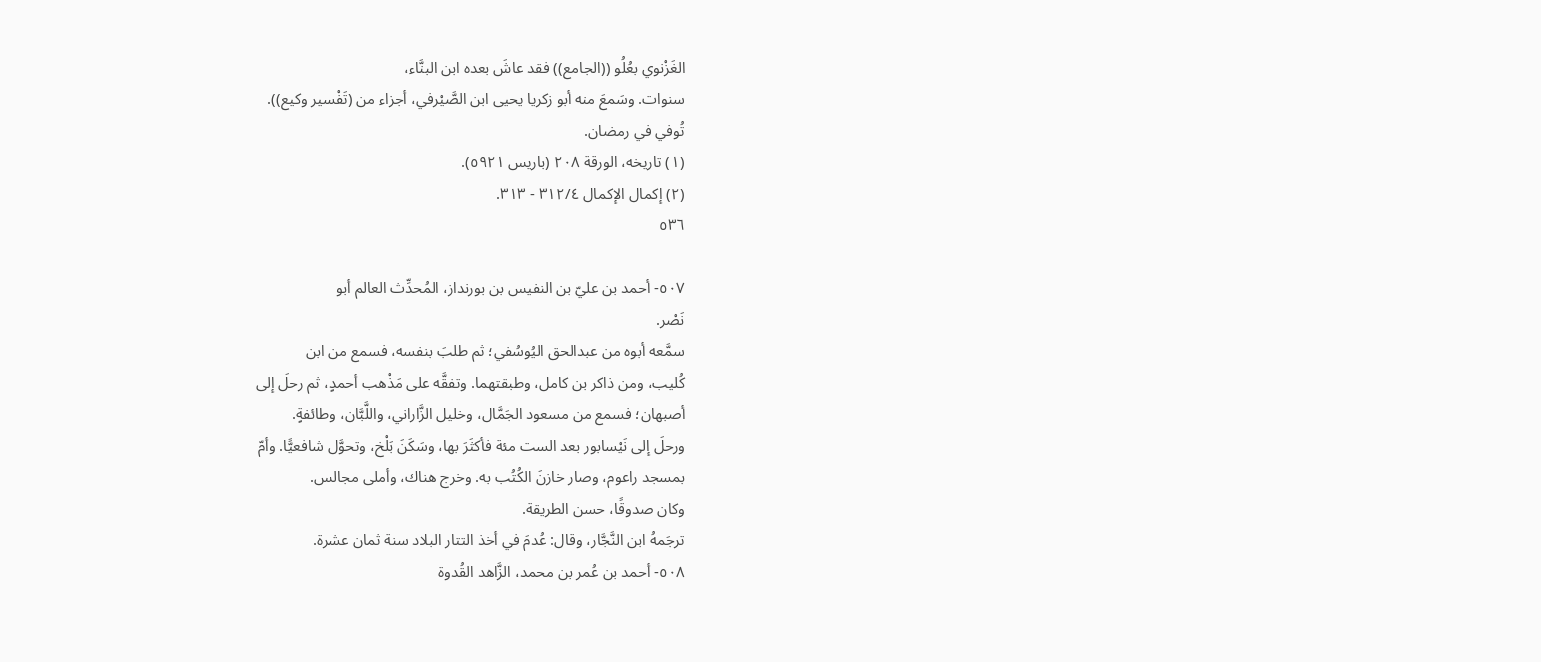الغَزْنوي بعُلُو ((الجامع)) فقد عاشَ بعده ابن البنَّاء،
سنوات. وسَمعَ منه أبو زكريا يحيى ابن الصَّيْرفي، أجزاء من (تَفْسير وكيع)).
تُوفي في رمضان.
(١) تاريخه، الورقة ٢٠٨ (باريس ٥٩٢١).
(٢) إكمال الإكمال ٣١٢/٤ - ٣١٣.
٥٣٦

٥٠٧- أحمد بن عليّ بن النفيس بن بورنداز، المُحدِّث العالم أبو
نَصْر.
سمَّعه أبوه من عبدالحق اليُوسُفي؛ ثم طلبَ بنفسه، فسمع من ابن
كُليب، ومن ذاكر بن كامل، وطبقتهما. وتفقَّه على مَذْهب أحمدٍ، ثم رحلَ إلى
أصبهان؛ فسمع من مسعود الجَمَّال، وخليل الزَّاراني، واللَّبَّان، وطائفةٍ.
ورحلَ إلى نَيْسابور بعد الست مئة فأكثَرَ بها، وسَكَنَ بَلْخ، وتحوَّل شافعيًّا. وأمّ
بمسجد راعوم، وصار خازنَ الكُتُب به. وخرج هناك، وأملى مجالس.
وكان صدوقًا، حسن الطريقة.
ترجَمهُ ابن النَّجَّار، وقال: عُدمَ في أخذ التتار البلاد سنة ثمان عشرة.
٥٠٨- أحمد بن عُمر بن محمد، الزَّاهد القُدوة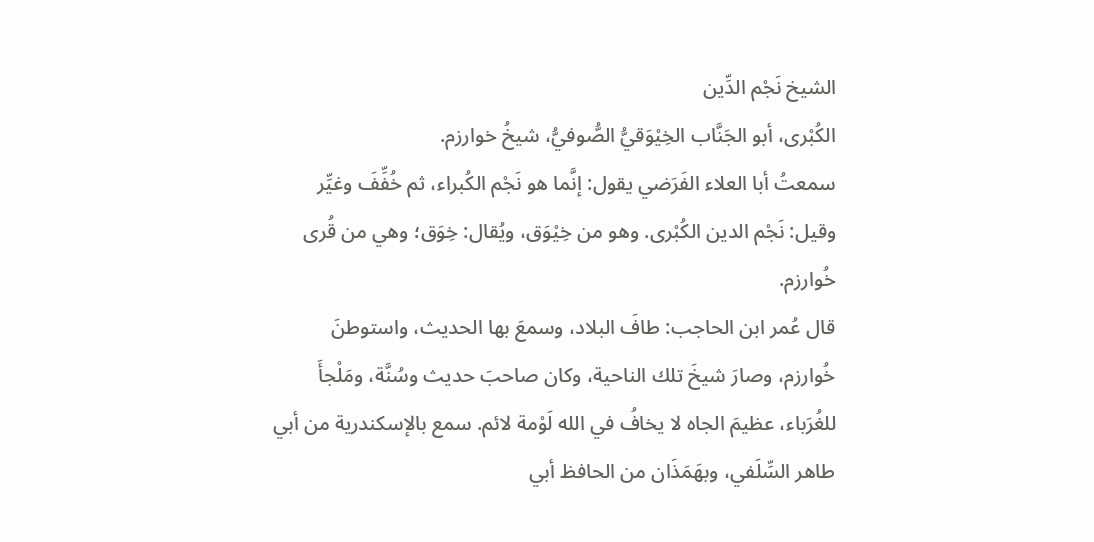الشيخ نَجْم الدِّين
الكُبْرى، أبو الجَنَّاب الخِيْوَقيُّ الصُّوفيُّ، شیخُ خوارزم.
سمعتُ أبا العلاء الفَرَضي يقول: إنَّما هو نَجْم الكُبراء، ثم خُفِّفَ وغيِّر
وقيل: نَجْم الدين الكُبْرى. وهو من خِيْوَق، ويُقال: خِوَق؛ وهي من قُرى
خُوارزم.
قال عُمر ابن الحاجب: طافَ البلاد، وسمعَ بها الحديث، واستوطنَ
خُوارزم، وصارَ شيخَ تلك الناحية، وكان صاحبَ حديث وسُنَّة، ومَلْجأَ
للغُرَباء، عظيمَ الجاه لا يخافُ في الله لَوْمة لائم. سمع بالإسكندرية من أبي
طاهر السِّلَفي، وبهَمَذَان من الحافظ أبي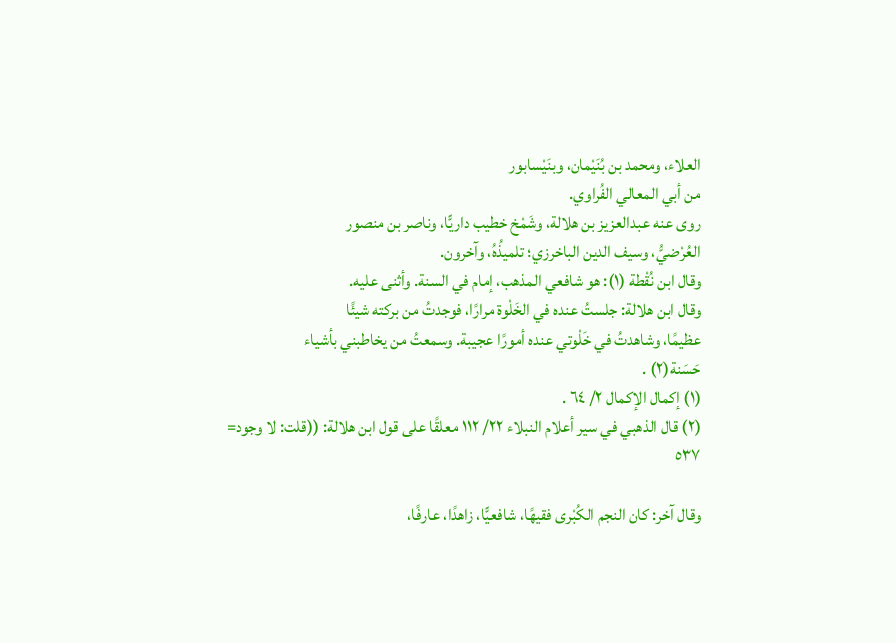العلاء، ومحمد بن بُنَيْمان، وبنَيْسابور
من أبي المعالي الفُراوي.
روى عنه عبدالعزيز بن هلالة، وشَمْخ خطيب داريًّا، وناصر بن منصور
العُرْضيُّ، وسيف الدين الباخرزي؛ تلميذُهُ، وآخرون.
وقال ابن نُقْطة (١): هو شافعي المذهب، إمام في السنة. وأثنى عليه.
وقال ابن هلالة: جلستُ عنده في الخَلْوة مرارًا، فوجدتُ من بركته شيئًا
عظيمًا، وشاهدتُ في خَلْوتي عنده أمورًا عجيبة. وسمعتُ من يخاطبني بأشياء
حَسَنة(٢) .
(١) إكمال الإكمال ٢/ ٦٤ .
(٢) قال الذهبي في سير أعلام النبلاء ٢٢/ ١١٢ معلقًا على قول ابن هلالة: ((قلت: لا وجود=
٥٣٧

وقال آخر: كان النجم الكُبْرى فقيهًا، شافعيًّا، زاهدًا، عارفًا،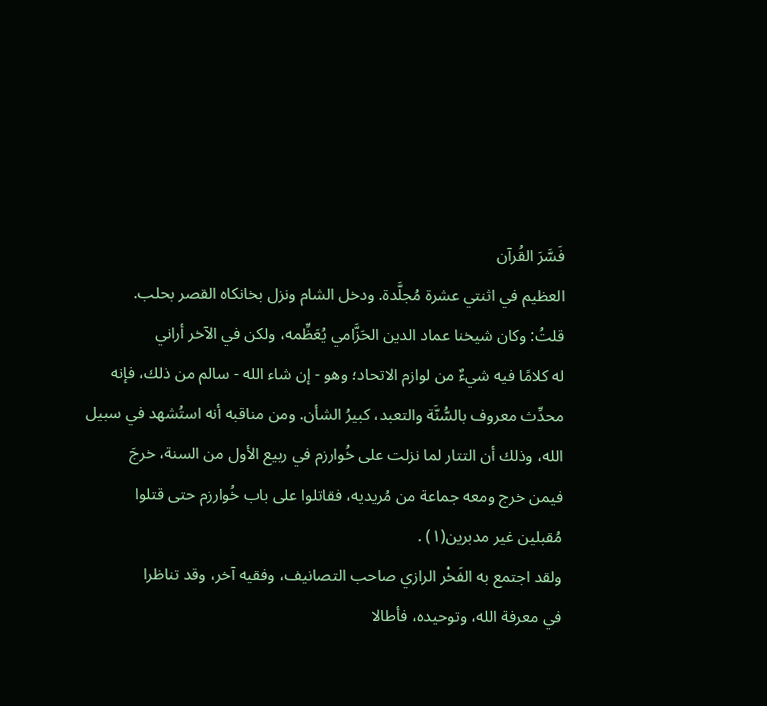فَسَّرَ القُرآن
العظيم في اثنتي عشرة مُجلَّدة. ودخل الشام ونزل بخانكاه القصر بحلب.
قلتُ: وكان شيخنا عماد الدين الحَزَّامي يُعَظِّمه، ولكن في الآخر أراني
له كلامًا فيه شيءٌ من لوازم الاتحاد؛ وهو - إن شاء الله - سالم من ذلك، فإنه
محدِّث معروف بالسُّنَّة والتعبد، كبيرُ الشأن. ومن مناقبه أنه استُشهد في سبيل
الله، وذلك أن التتار لما نزلت على خُوارزم في ربيع الأول من السنة، خرجَ
فيمن خرج ومعه جماعة من مُريديه، فقاتلوا على باب خُوارزم حتى قتلوا
مُقبلين غير مدبرين(١) .
ولقد اجتمع به الفَخْر الرازي صاحب التصانيف، وفقيه آخر، وقد تناظرا
في معرفة الله، وتوحيده، فأطالا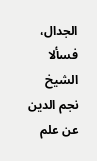الجدال، فسألا الشيخ نجم الدين عن علم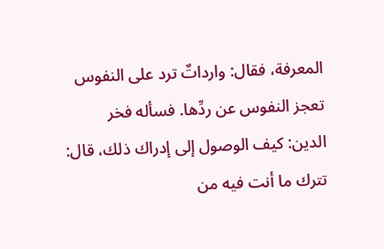المعرفة، فقال: وارداتٌ ترد على النفوس تعجز النفوس عن ردِّها. فسأله فخر
الدين: كيف الوصول إلى إدراك ذلك، قال: تترك ما أنت فيه من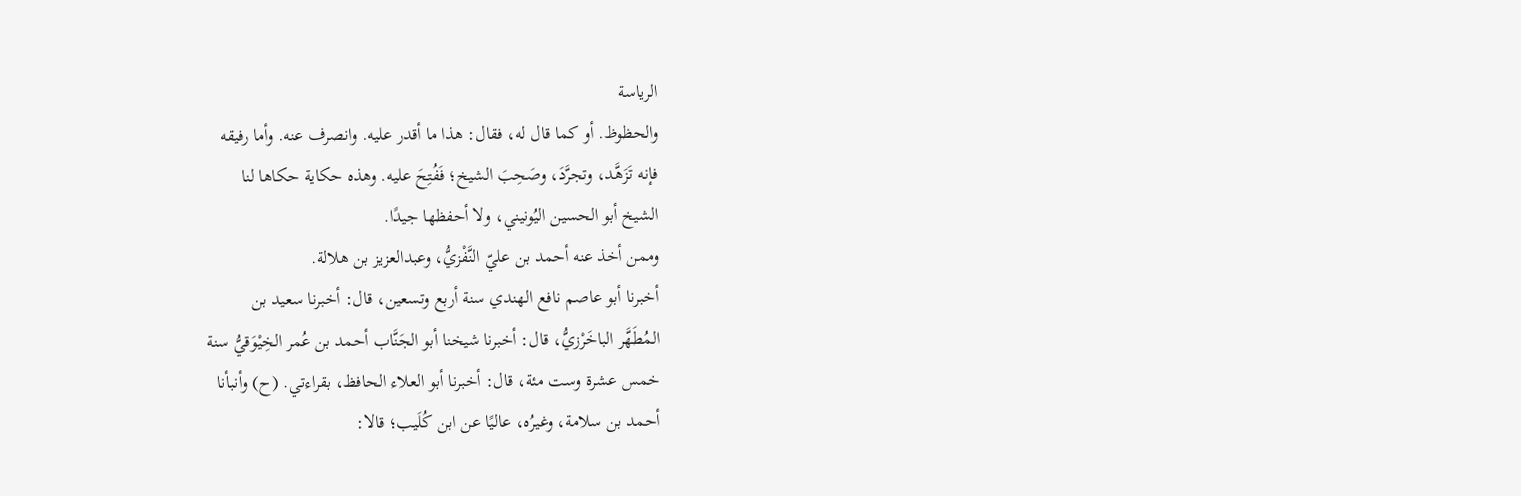الرياسة
والحظوظ. أو كما قال له، فقال: هذا ما أقدر عليه. وانصرف عنه. وأما رفيقه
فإنه تَزَهَّد، وتجرَّدَ، وصَحِبَ الشيخ؛ فَفُتِحَ عليه. وهذه حكاية حكاها لنا
الشيخ أبو الحسين اليُونيني، ولا أحفظها جيدًا.
وممن أخذ عنه أحمد بن عليّ النَّفْزيُّ، وعبدالعزيز بن هلالة.
أخبرنا أبو عاصم نافع الهندي سنة أربع وتسعين، قال: أخبرنا سعيد بن
المُطَهَّر الباخَرْزيُّ، قال: أخبرنا شيخنا أبو الجَنَّاب أحمد بن عُمر الخِيْوَقيُّ سنة
خمس عشرة وست مئة، قال: أخبرنا أبو العلاء الحافظ، بقراءتي. (ح) وأنبأنا
أحمد بن سلامة، وغيرُه، عاليًا عن ابن كُلَيب؛ قالا: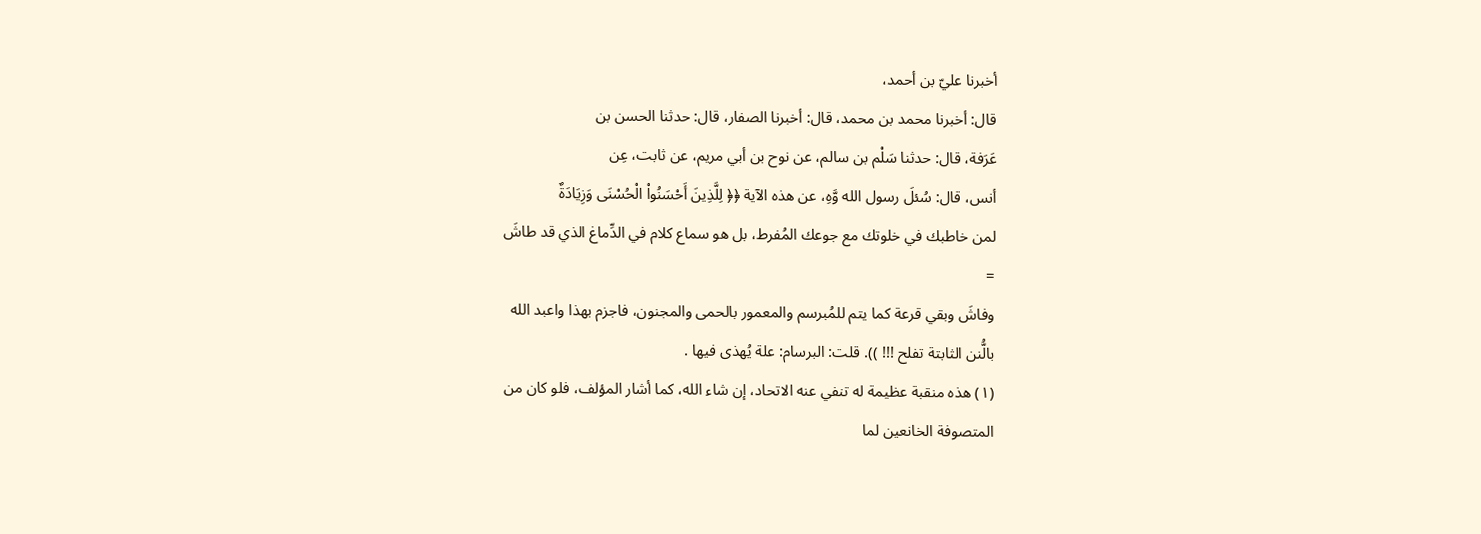أخبرنا عليّ بن أحمد،
قال: أخبرنا محمد بن محمد، قال: أخبرنا الصفار، قال: حدثنا الحسن بن
عَرَفة، قال: حدثنا سَلْم بن سالم، عن نوح بن أبي مريم، عن ثابت، عِن
أنس، قال: سُئلَ رسول الله وَّهِ، عن هذه الآية ﴿﴿ لِلَّذِينَ أَحْسَنُواْ الْحُسْنَى وَزِيَادَةٌ
لمن خاطبك في خلوتك مع جوعك المُفرط، بل هو سماع كلام في الدِّماغ الذي قد طاشَ
=
وفاشَ وبقي قرعة كما يتم للمُبرسم والمعمور بالحمى والمجنون، فاجزم بهذا واعبد الله
بالُّنن الثابتة تفلح !!! )). قلت: البرسام: علة يُهذى فيها .
(١) هذه منقبة عظيمة له تنفي عنه الاتحاد، إن شاء الله، كما أشار المؤلف، فلو كان من
المتصوفة الخانعين لما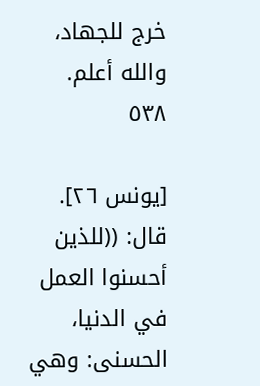خرج للجهاد، والله أعلم.
٥٣٨

[يونس ٢٦]. قال: ((للذين أحسنوا العمل في الدنيا، الحسنى: وهي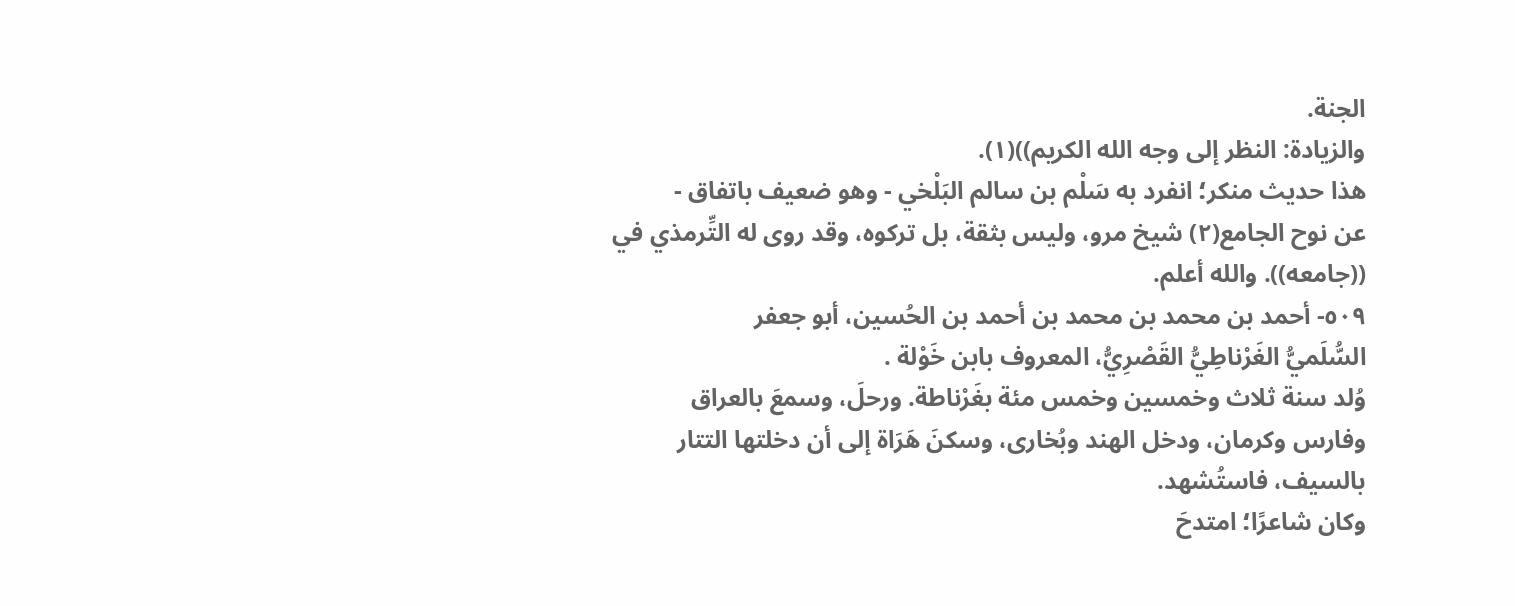الجنة.
والزيادة: النظر إلى وجه الله الكريم))(١).
هذا حديث منكر؛ انفرد به سَلْم بن سالم البَلْخي - وهو ضعيف باتفاق -
عن نوح الجامع(٢) شيخ مرو، وليس بثقة، بل تركوه، وقد روى له التِّرمذي في
((جامعه)). والله أعلم.
٥٠٩- أحمد بن محمد بن محمد بن أحمد بن الحُسين، أبو جعفر
السُّلَميُّ الغَرْناطِيُّ القَصْرِيُّ، المعروف بابن خَوْلة .
وُلد سنة ثلاث وخمسين وخمس مئة بغَرْناطة. ورحلَ، وسمعَ بالعراق
وفارس وكرمان، ودخل الهند وبُخارى، وسكنَ هَرَاة إلى أن دخلتها التتار
بالسیف، فاستُشهد.
وكان شاعرًا؛ امتدحَ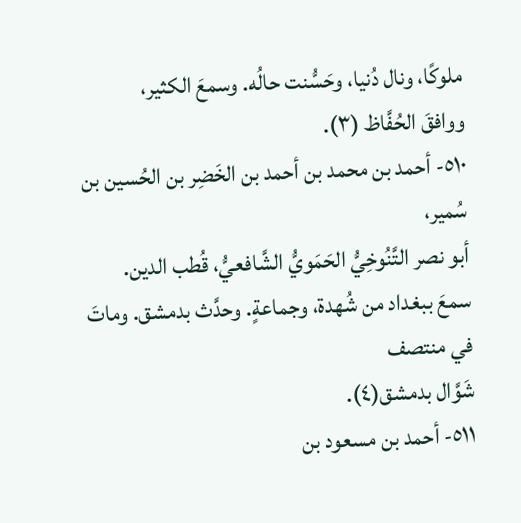ملوكًا، ونال دُنيا، وحَسُّنت حالُه. وسمعَ الكثير،
ووافقَ الحُفَّاظ (٣).
٥١٠- أحمد بن محمد بن أحمد بن الخَضِر بن الحُسين بن سُمیر،
أبو نصر التَّنُوخِيُّ الحَمَويُّ الشَّافعيُّ، قُطب الدين.
سمعَ ببغداد من شُهدة، وجماعةٍ. وحدَّث بدمشق. وماتَ في منتصف
شَوَّال بدمشق(٤).
٥١١- أحمد بن مسعود بن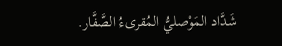شَدَّاد المَوْصليُّ المُقرىءُ الصَّفَّار.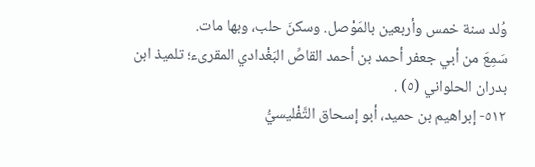وُلد سنة خمس وأربعين بالمَوْصل. وسكنَ حلب، وبها مات.
سَمِعَ من أبي جعفر أحمد بن أحمد القاصِّ البَغْدادي المقرىء؛ تلميذ ابن
بدران الحلواني (٥) .
٥١٢- إبراهيم بن حميد، أبو إسحاق التَّفْليسيُّ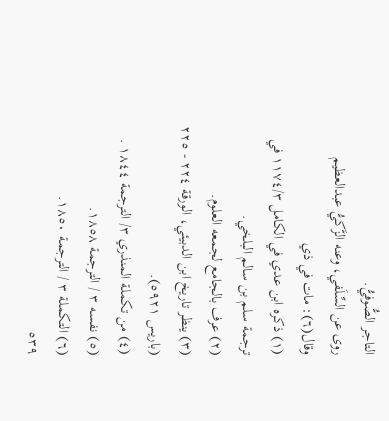التاجر الصُّوفيُّ.
روى عن السِّلَفي، وعنه الزَّكيُّ عبدالعظيم وقال(٦): مات في ذي
(١) ذكره ابن عدي في الكامل ١١٧٤/٣ في ترجمة سلم بن سالم البلخي.
(٢) عرف بالجامع لجمعه العلوم.
(٣) ينظر تاريخ ابن الدبيئي، الورقة ٢٢٤ - ٢٢٥ (باريس ٥٩٢١).
(٤) من تكملة المنذري ٣/ الترجمة ١٨٤٤ .
(٥) نفسه ٣ / الترجمة ١٨٥٨.
(٦) التكملة ٣ / الترجمة ١٨٥٠.
٥٣٩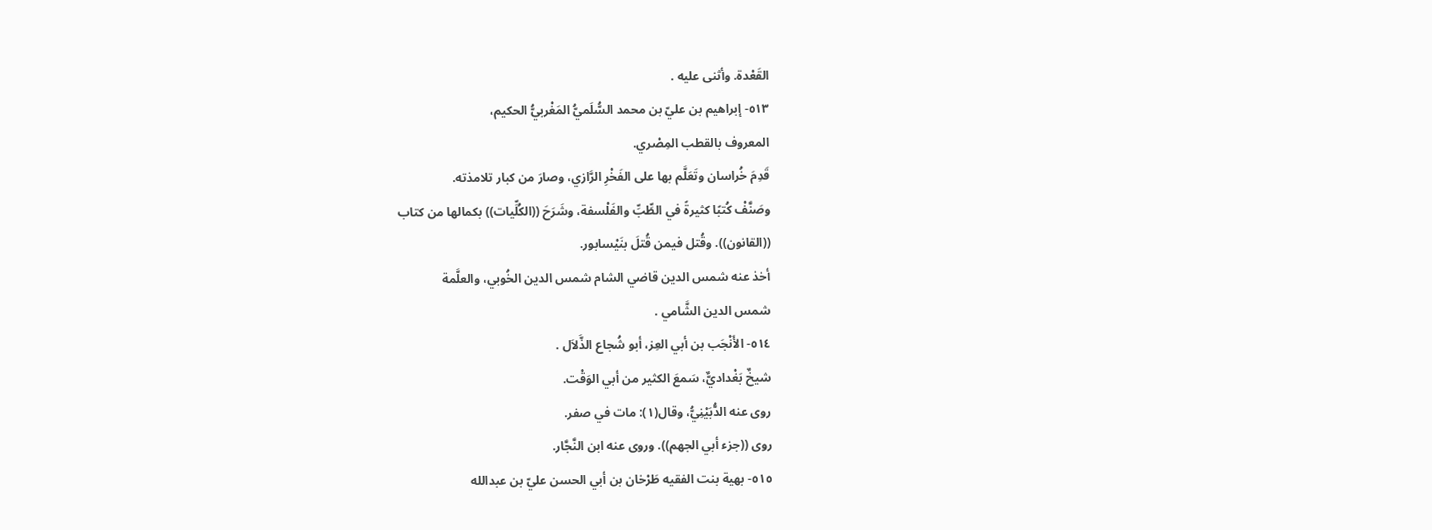القَعْدة. وأثنى عليه .
٥١٣- إبراهيم بن عليّ بن محمد السُّلَميُّ المَغْربيُّ الحكيم،
المعروف بالقطب المِصْري.
قَدِمَ خُراسان وتَعَلَّم بها على الفَخْرِ الرَّازي، وصارَ من كبار تلامذته.
وصَنَّفْ كُتبًا كثيرةً في الطِّبِّ والفَلْسفة، وشَرَحَ ((الكُلِّيات)) بكمالها من كتاب
((القانون)). وقُتل فيمن قُتلَ بنَيْسابور.
أخذ عنه شمس الدين قاضي الشام شمس الدين الخُوبي، والعلَّمة
شمس الدين الشَّامي .
٥١٤- الأَنْجَب بن أبي العِز، أبو شُجاع الذَّلاَل .
شيخٌ بَغْداديٌّ، سَمعَ الكثير من أبي الوَقْت.
روى عنه الدُّبَيْنِيُّ، وقال(١): مات في صفر.
روى ((جزء أبي الجهم)). وروى عنه ابن النَّجَّار.
٥١٥- بهية بنت الفقيه طَرْخان بن أبي الحسن عليّ بن عبدالله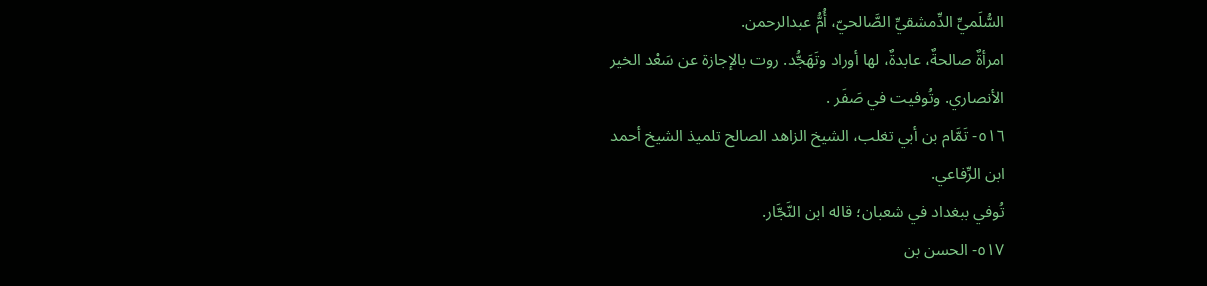السُّلَميِّ الدِّمشقيِّ الصَّالحيّ، أُمُّ عبدالرحمن.
امرأةٌ صالحةٌ، عابدةٌ، لها أوراد وتَهَجُّد. روت بالإجازة عن سَعْد الخير
الأنصاري. وتُوفيت في صَفَر .
٥١٦- تَمَّام بن أبي تغلب، الشيخ الزاهد الصالح تلميذ الشيخ أحمد
ابن الرِّفاعي.
تُوفي ببغداد في شعبان؛ قاله ابن النَّجَّار.
٥١٧- الحسن بن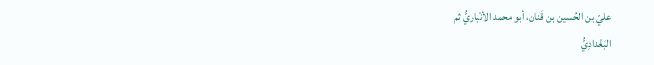عليّ بن الحُسين بن قَنان، أبو محمد الأنْباريُّ ثم
البَغْدادِيُّ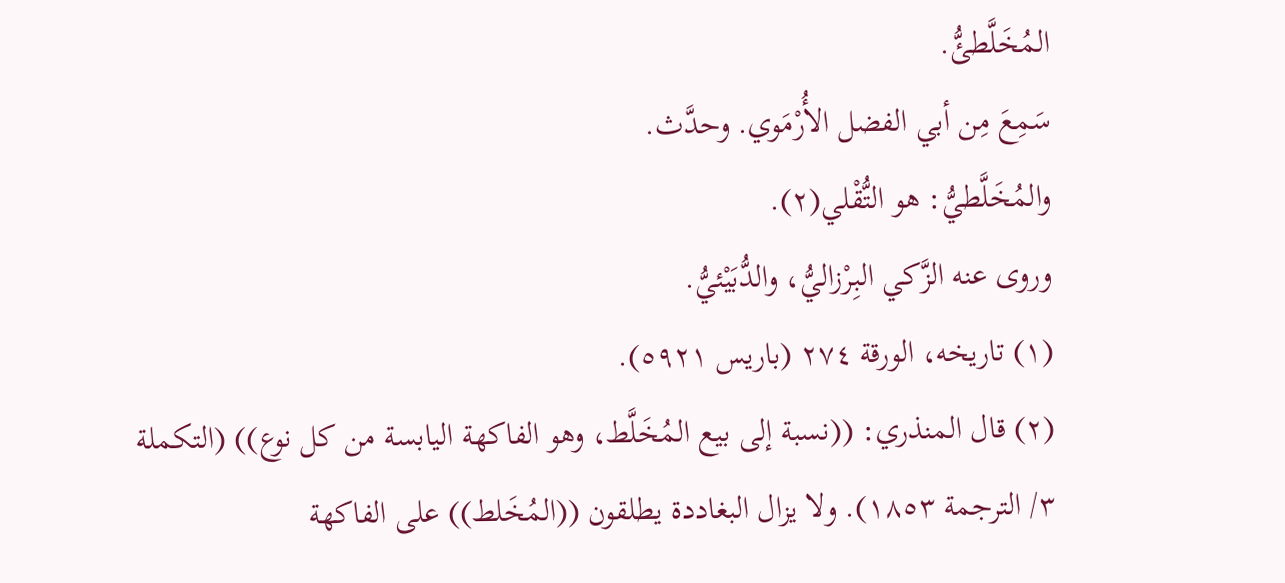المُخَلَّطئُّ.
سَمِعَ مِن أبي الفضل الأُرْمَوي. وحدَّث.
والمُخَلَّطيُّ: هو التُّقْلي(٢).
وروى عنه الزَّكي البِرْزاليُّ، والدُّبَيْئيُّ.
(١) تاريخه، الورقة ٢٧٤ (باريس ٥٩٢١).
(٢) قال المنذري: ((نسبة إلى بيع المُخَلَّط، وهو الفاكهة اليابسة من كل نوع)) (التكملة
٣/ الترجمة ١٨٥٣). ولا يزال البغاددة يطلقون ((المُخَلط)) على الفاكهة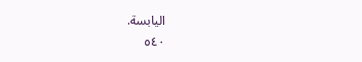اليابسة.
٥٤٠